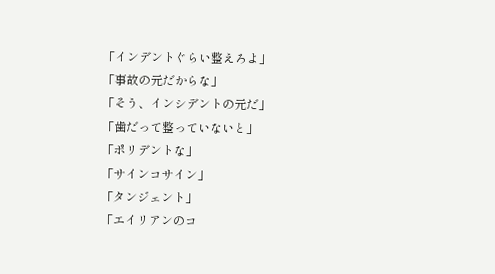「インデントぐらい整えろよ」
「事故の元だからな」
「そう、インシデントの元だ」
「歯だって整っていないと」
「ポリデントな」
「サインコサイン」
「タンジェント」
「エイリアンのコ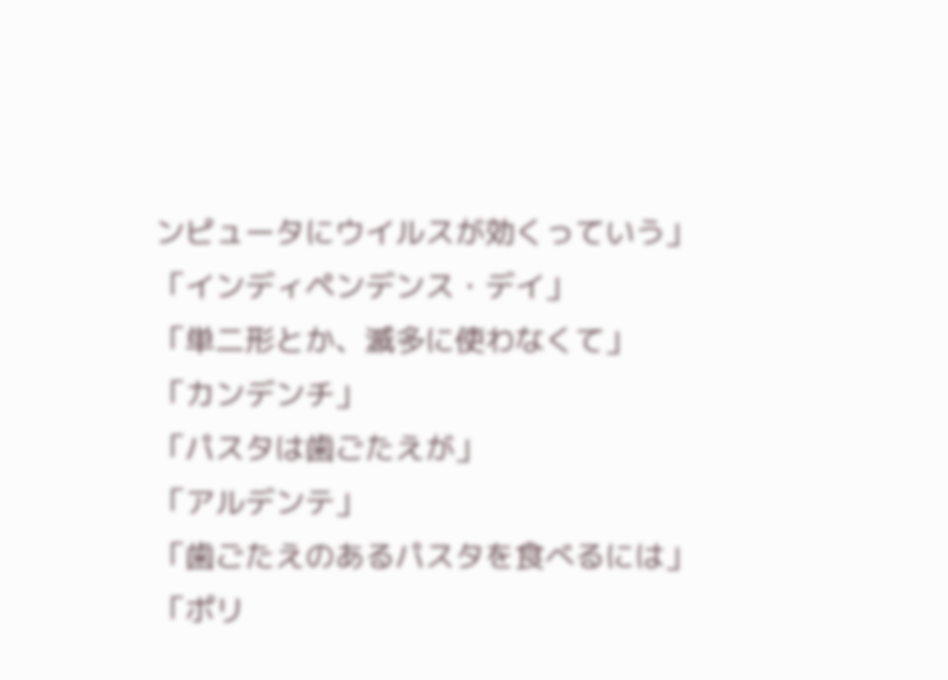ンピュータにウイルスが効くっていう」
「インディペンデンス・デイ」
「単二形とか、滅多に使わなくて」
「カンデンチ」
「パスタは歯ごたえが」
「アルデンテ」
「歯ごたえのあるパスタを食べるには」
「ポリ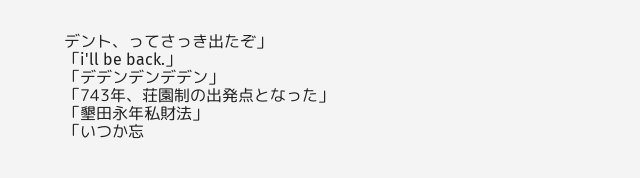デント、ってさっき出たぞ」
「i'll be back.」
「デデンデンデデン」
「743年、荘園制の出発点となった」
「墾田永年私財法」
「いつか忘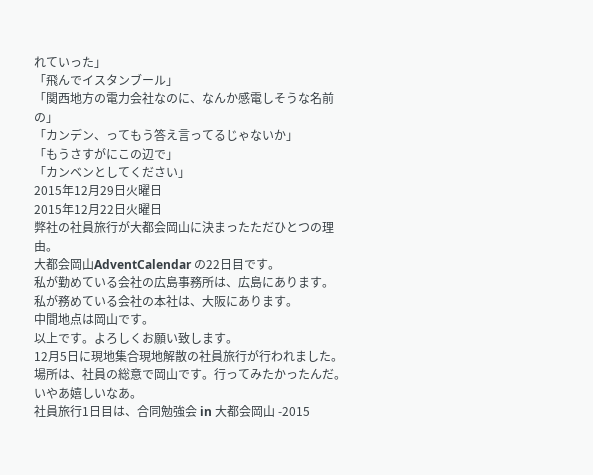れていった」
「飛んでイスタンブール」
「関西地方の電力会社なのに、なんか感電しそうな名前の」
「カンデン、ってもう答え言ってるじゃないか」
「もうさすがにこの辺で」
「カンベンとしてください」
2015年12月29日火曜日
2015年12月22日火曜日
弊社の社員旅行が大都会岡山に決まったただひとつの理由。
大都会岡山AdventCalendar の22日目です。
私が勤めている会社の広島事務所は、広島にあります。
私が務めている会社の本社は、大阪にあります。
中間地点は岡山です。
以上です。よろしくお願い致します。
12月5日に現地集合現地解散の社員旅行が行われました。
場所は、社員の総意で岡山です。行ってみたかったんだ。いやあ嬉しいなあ。
社員旅行1日目は、合同勉強会 in 大都会岡山 -2015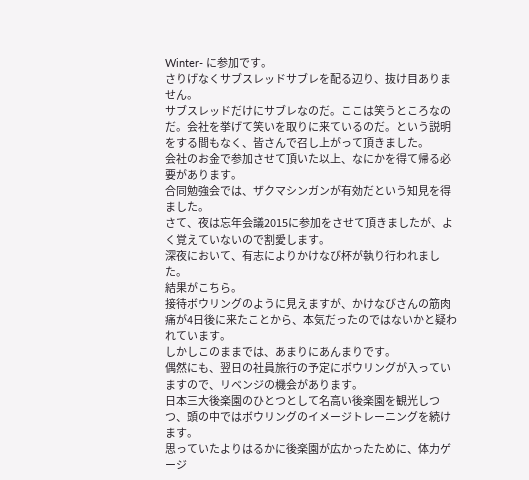Winter- に参加です。
さりげなくサブスレッドサブレを配る辺り、抜け目ありません。
サブスレッドだけにサブレなのだ。ここは笑うところなのだ。会社を挙げて笑いを取りに来ているのだ。という説明をする間もなく、皆さんで召し上がって頂きました。
会社のお金で参加させて頂いた以上、なにかを得て帰る必要があります。
合同勉強会では、ザクマシンガンが有効だという知見を得ました。
さて、夜は忘年会議2015に参加をさせて頂きましたが、よく覚えていないので割愛します。
深夜において、有志によりかけなび杯が執り行われました。
結果がこちら。
接待ボウリングのように見えますが、かけなびさんの筋肉痛が4日後に来たことから、本気だったのではないかと疑われています。
しかしこのままでは、あまりにあんまりです。
偶然にも、翌日の社員旅行の予定にボウリングが入っていますので、リベンジの機会があります。
日本三大後楽園のひとつとして名高い後楽園を観光しつつ、頭の中ではボウリングのイメージトレーニングを続けます。
思っていたよりはるかに後楽園が広かったために、体力ゲージ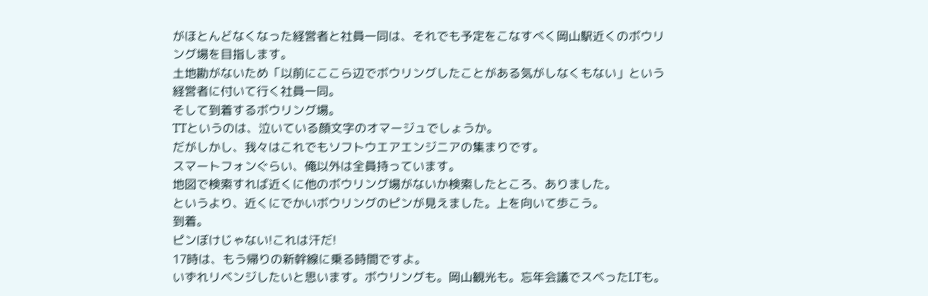がほとんどなくなった経営者と社員一同は、それでも予定をこなすべく岡山駅近くのボウリング場を目指します。
土地勘がないため「以前にここら辺でボウリングしたことがある気がしなくもない」という経営者に付いて行く社員一同。
そして到着するボウリング場。
TTというのは、泣いている顔文字のオマージュでしょうか。
だがしかし、我々はこれでもソフトウエアエンジニアの集まりです。
スマートフォンぐらい、俺以外は全員持っています。
地図で検索すれば近くに他のボウリング場がないか検索したところ、ありました。
というより、近くにでかいボウリングのピンが見えました。上を向いて歩こう。
到着。
ピンぼけじゃない!これは汗だ!
17時は、もう帰りの新幹線に乗る時間ですよ。
いずれリベンジしたいと思います。ボウリングも。岡山観光も。忘年会議でスベったLTも。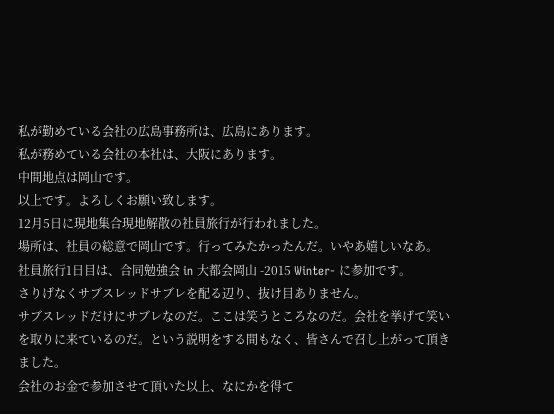私が勤めている会社の広島事務所は、広島にあります。
私が務めている会社の本社は、大阪にあります。
中間地点は岡山です。
以上です。よろしくお願い致します。
12月5日に現地集合現地解散の社員旅行が行われました。
場所は、社員の総意で岡山です。行ってみたかったんだ。いやあ嬉しいなあ。
社員旅行1日目は、合同勉強会 in 大都会岡山 -2015 Winter- に参加です。
さりげなくサブスレッドサブレを配る辺り、抜け目ありません。
サブスレッドだけにサブレなのだ。ここは笑うところなのだ。会社を挙げて笑いを取りに来ているのだ。という説明をする間もなく、皆さんで召し上がって頂きました。
会社のお金で参加させて頂いた以上、なにかを得て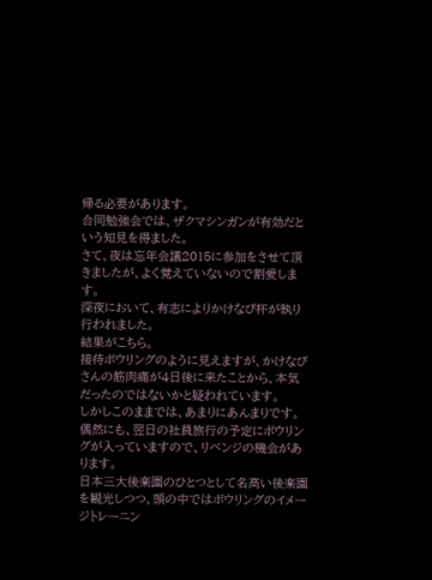帰る必要があります。
合同勉強会では、ザクマシンガンが有効だという知見を得ました。
さて、夜は忘年会議2015に参加をさせて頂きましたが、よく覚えていないので割愛します。
深夜において、有志によりかけなび杯が執り行われました。
結果がこちら。
接待ボウリングのように見えますが、かけなびさんの筋肉痛が4日後に来たことから、本気だったのではないかと疑われています。
しかしこのままでは、あまりにあんまりです。
偶然にも、翌日の社員旅行の予定にボウリングが入っていますので、リベンジの機会があります。
日本三大後楽園のひとつとして名高い後楽園を観光しつつ、頭の中ではボウリングのイメージトレーニン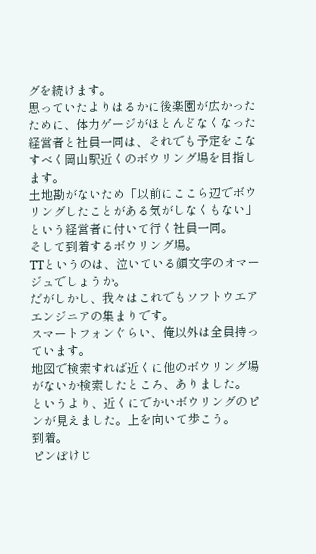グを続けます。
思っていたよりはるかに後楽園が広かったために、体力ゲージがほとんどなくなった経営者と社員一同は、それでも予定をこなすべく岡山駅近くのボウリング場を目指します。
土地勘がないため「以前にここら辺でボウリングしたことがある気がしなくもない」という経営者に付いて行く社員一同。
そして到着するボウリング場。
TTというのは、泣いている顔文字のオマージュでしょうか。
だがしかし、我々はこれでもソフトウエアエンジニアの集まりです。
スマートフォンぐらい、俺以外は全員持っています。
地図で検索すれば近くに他のボウリング場がないか検索したところ、ありました。
というより、近くにでかいボウリングのピンが見えました。上を向いて歩こう。
到着。
ピンぼけじ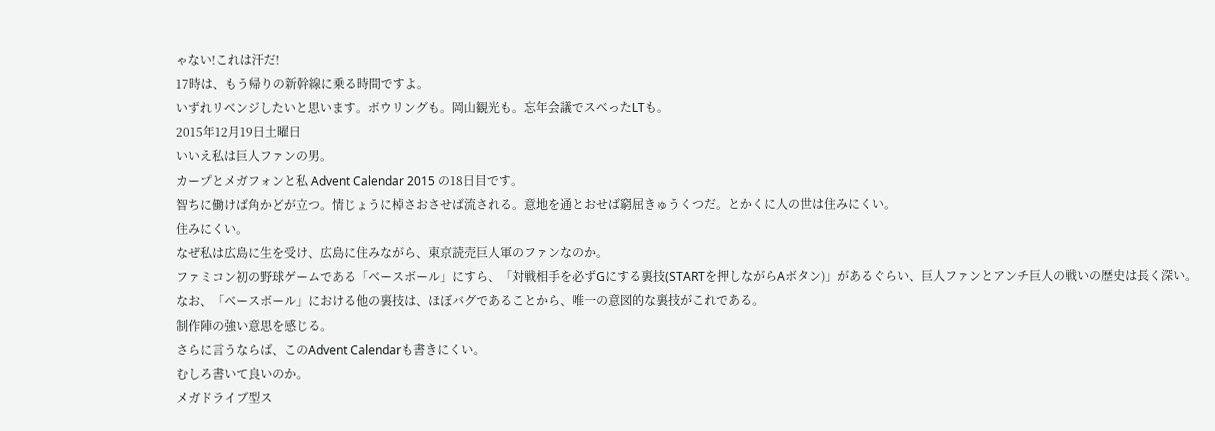ゃない!これは汗だ!
17時は、もう帰りの新幹線に乗る時間ですよ。
いずれリベンジしたいと思います。ボウリングも。岡山観光も。忘年会議でスベったLTも。
2015年12月19日土曜日
いいえ私は巨人ファンの男。
カープとメガフォンと私 Advent Calendar 2015 の18日目です。
智ちに働けば角かどが立つ。情じょうに棹さおさせば流される。意地を通とおせば窮屈きゅうくつだ。とかくに人の世は住みにくい。
住みにくい。
なぜ私は広島に生を受け、広島に住みながら、東京読売巨人軍のファンなのか。
ファミコン初の野球ゲームである「ベースボール」にすら、「対戦相手を必ずGにする裏技(STARTを押しながらAボタン)」があるぐらい、巨人ファンとアンチ巨人の戦いの歴史は長く深い。
なお、「ベースボール」における他の裏技は、ほぼバグであることから、唯一の意図的な裏技がこれである。
制作陣の強い意思を感じる。
さらに言うならば、このAdvent Calendarも書きにくい。
むしろ書いて良いのか。
メガドライブ型ス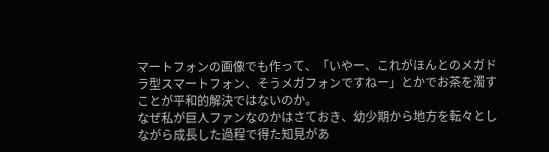マートフォンの画像でも作って、「いやー、これがほんとのメガドラ型スマートフォン、そうメガフォンですねー」とかでお茶を濁すことが平和的解決ではないのか。
なぜ私が巨人ファンなのかはさておき、幼少期から地方を転々としながら成長した過程で得た知見があ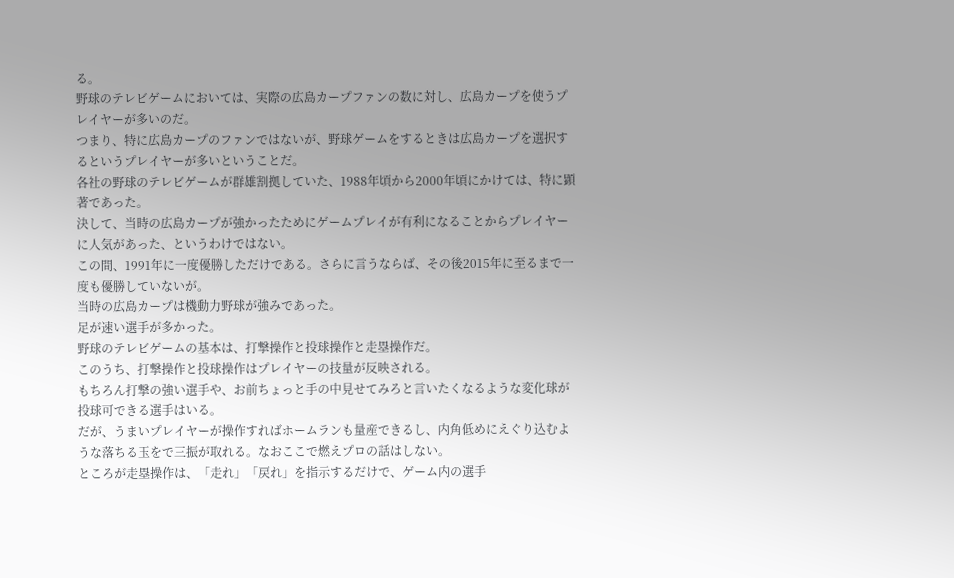る。
野球のテレビゲームにおいては、実際の広島カープファンの数に対し、広島カープを使うプレイヤーが多いのだ。
つまり、特に広島カープのファンではないが、野球ゲームをするときは広島カープを選択するというプレイヤーが多いということだ。
各社の野球のテレビゲームが群雄割拠していた、1988年頃から2000年頃にかけては、特に顕著であった。
決して、当時の広島カープが強かったためにゲームプレイが有利になることからプレイヤーに人気があった、というわけではない。
この間、1991年に一度優勝しただけである。さらに言うならば、その後2015年に至るまで一度も優勝していないが。
当時の広島カープは機動力野球が強みであった。
足が速い選手が多かった。
野球のテレビゲームの基本は、打撃操作と投球操作と走塁操作だ。
このうち、打撃操作と投球操作はプレイヤーの技量が反映される。
もちろん打撃の強い選手や、お前ちょっと手の中見せてみろと言いたくなるような変化球が投球可できる選手はいる。
だが、うまいプレイヤーが操作すればホームランも量産できるし、内角低めにえぐり込むような落ちる玉をで三振が取れる。なおここで燃えプロの話はしない。
ところが走塁操作は、「走れ」「戻れ」を指示するだけで、ゲーム内の選手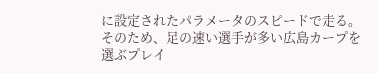に設定されたパラメータのスピードで走る。
そのため、足の速い選手が多い広島カープを選ぶプレイ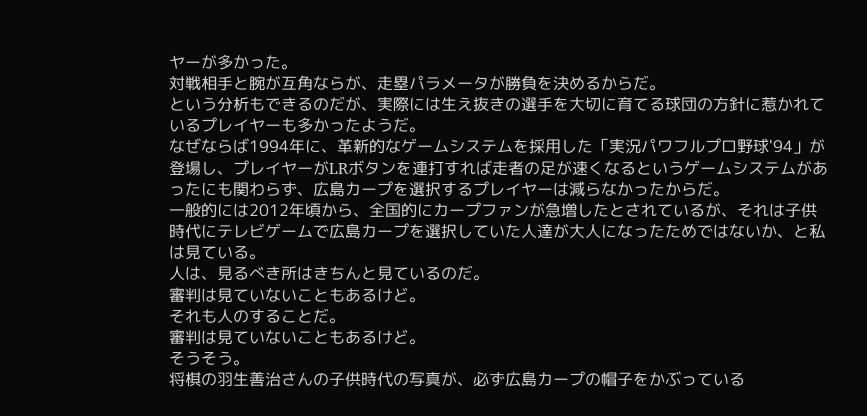ヤーが多かった。
対戦相手と腕が互角ならが、走塁パラメータが勝負を決めるからだ。
という分析もできるのだが、実際には生え抜きの選手を大切に育てる球団の方針に惹かれているプレイヤーも多かったようだ。
なぜならば1994年に、革新的なゲームシステムを採用した「実況パワフルプロ野球'94」が登場し、プレイヤーがLRボタンを連打すれば走者の足が速くなるというゲームシステムがあったにも関わらず、広島カープを選択するプレイヤーは減らなかったからだ。
一般的には2012年頃から、全国的にカープファンが急増したとされているが、それは子供時代にテレビゲームで広島カープを選択していた人達が大人になったためではないか、と私は見ている。
人は、見るべき所はきちんと見ているのだ。
審判は見ていないこともあるけど。
それも人のすることだ。
審判は見ていないこともあるけど。
そうそう。
将棋の羽生善治さんの子供時代の写真が、必ず広島カープの帽子をかぶっている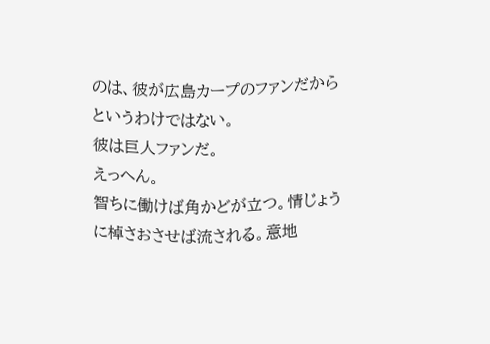のは、彼が広島カープのファンだからというわけではない。
彼は巨人ファンだ。
えっへん。
智ちに働けば角かどが立つ。情じょうに棹さおさせば流される。意地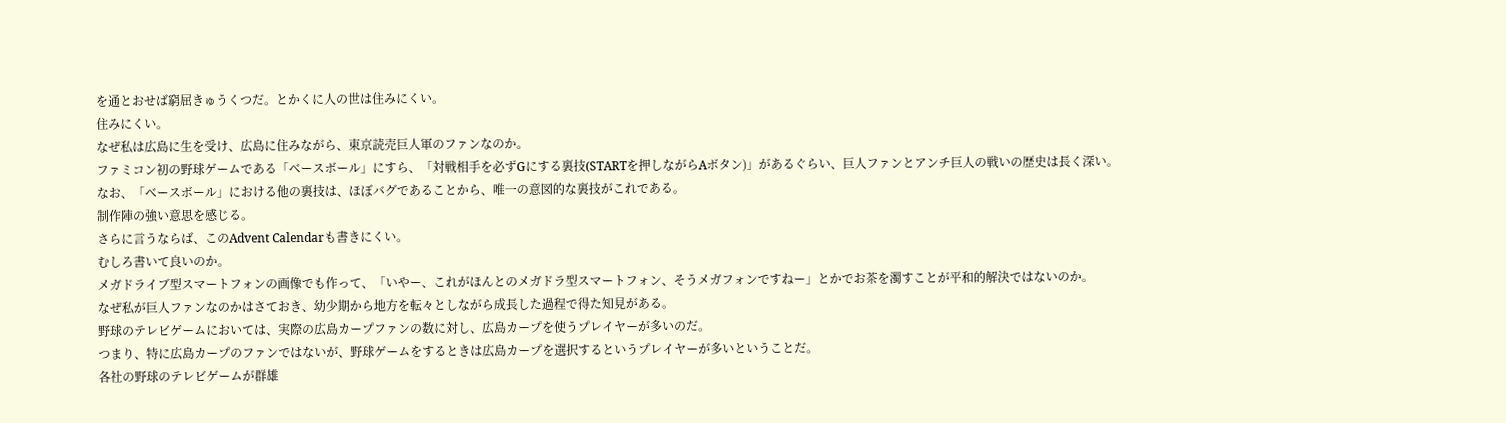を通とおせば窮屈きゅうくつだ。とかくに人の世は住みにくい。
住みにくい。
なぜ私は広島に生を受け、広島に住みながら、東京読売巨人軍のファンなのか。
ファミコン初の野球ゲームである「ベースボール」にすら、「対戦相手を必ずGにする裏技(STARTを押しながらAボタン)」があるぐらい、巨人ファンとアンチ巨人の戦いの歴史は長く深い。
なお、「ベースボール」における他の裏技は、ほぼバグであることから、唯一の意図的な裏技がこれである。
制作陣の強い意思を感じる。
さらに言うならば、このAdvent Calendarも書きにくい。
むしろ書いて良いのか。
メガドライブ型スマートフォンの画像でも作って、「いやー、これがほんとのメガドラ型スマートフォン、そうメガフォンですねー」とかでお茶を濁すことが平和的解決ではないのか。
なぜ私が巨人ファンなのかはさておき、幼少期から地方を転々としながら成長した過程で得た知見がある。
野球のテレビゲームにおいては、実際の広島カープファンの数に対し、広島カープを使うプレイヤーが多いのだ。
つまり、特に広島カープのファンではないが、野球ゲームをするときは広島カープを選択するというプレイヤーが多いということだ。
各社の野球のテレビゲームが群雄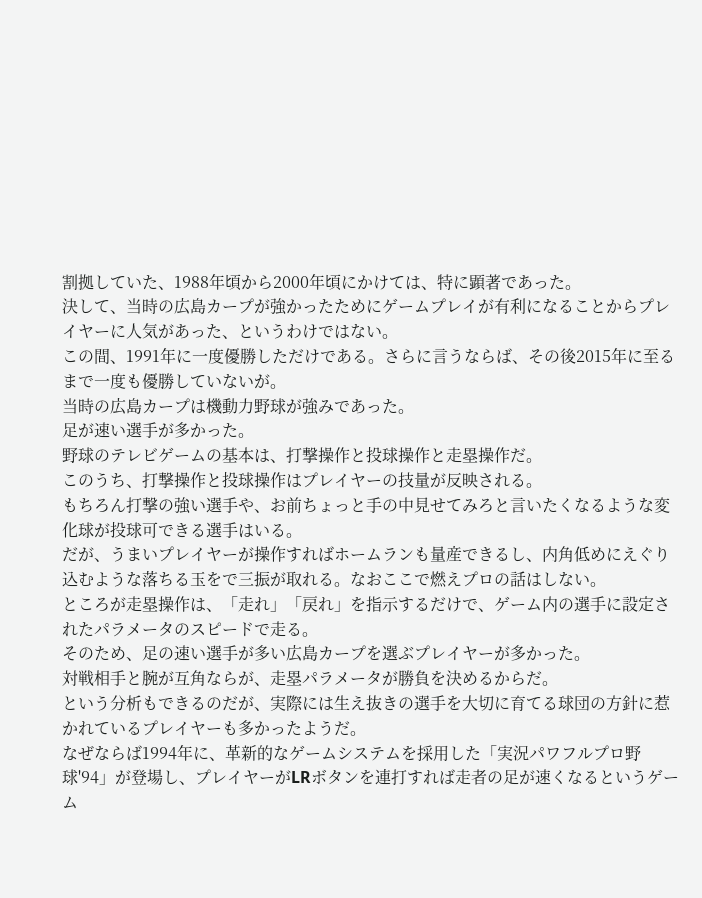割拠していた、1988年頃から2000年頃にかけては、特に顕著であった。
決して、当時の広島カープが強かったためにゲームプレイが有利になることからプレイヤーに人気があった、というわけではない。
この間、1991年に一度優勝しただけである。さらに言うならば、その後2015年に至るまで一度も優勝していないが。
当時の広島カープは機動力野球が強みであった。
足が速い選手が多かった。
野球のテレビゲームの基本は、打撃操作と投球操作と走塁操作だ。
このうち、打撃操作と投球操作はプレイヤーの技量が反映される。
もちろん打撃の強い選手や、お前ちょっと手の中見せてみろと言いたくなるような変化球が投球可できる選手はいる。
だが、うまいプレイヤーが操作すればホームランも量産できるし、内角低めにえぐり込むような落ちる玉をで三振が取れる。なおここで燃えプロの話はしない。
ところが走塁操作は、「走れ」「戻れ」を指示するだけで、ゲーム内の選手に設定されたパラメータのスピードで走る。
そのため、足の速い選手が多い広島カープを選ぶプレイヤーが多かった。
対戦相手と腕が互角ならが、走塁パラメータが勝負を決めるからだ。
という分析もできるのだが、実際には生え抜きの選手を大切に育てる球団の方針に惹かれているプレイヤーも多かったようだ。
なぜならば1994年に、革新的なゲームシステムを採用した「実況パワフルプロ野球'94」が登場し、プレイヤーがLRボタンを連打すれば走者の足が速くなるというゲーム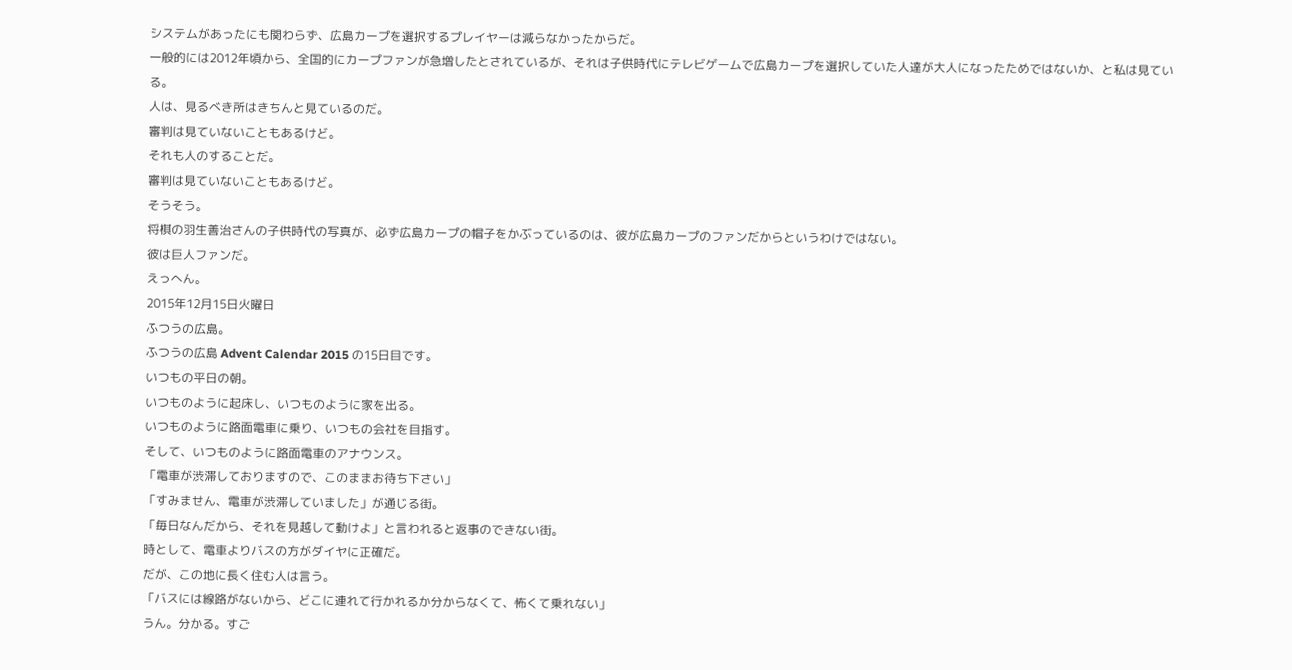システムがあったにも関わらず、広島カープを選択するプレイヤーは減らなかったからだ。
一般的には2012年頃から、全国的にカープファンが急増したとされているが、それは子供時代にテレビゲームで広島カープを選択していた人達が大人になったためではないか、と私は見ている。
人は、見るべき所はきちんと見ているのだ。
審判は見ていないこともあるけど。
それも人のすることだ。
審判は見ていないこともあるけど。
そうそう。
将棋の羽生善治さんの子供時代の写真が、必ず広島カープの帽子をかぶっているのは、彼が広島カープのファンだからというわけではない。
彼は巨人ファンだ。
えっへん。
2015年12月15日火曜日
ふつうの広島。
ふつうの広島 Advent Calendar 2015 の15日目です。
いつもの平日の朝。
いつものように起床し、いつものように家を出る。
いつものように路面電車に乗り、いつもの会社を目指す。
そして、いつものように路面電車のアナウンス。
「電車が渋滞しておりますので、このままお待ち下さい」
「すみません、電車が渋滞していました」が通じる街。
「毎日なんだから、それを見越して動けよ」と言われると返事のできない街。
時として、電車よりバスの方がダイヤに正確だ。
だが、この地に長く住む人は言う。
「バスには線路がないから、どこに連れて行かれるか分からなくて、怖くて乗れない」
うん。分かる。すご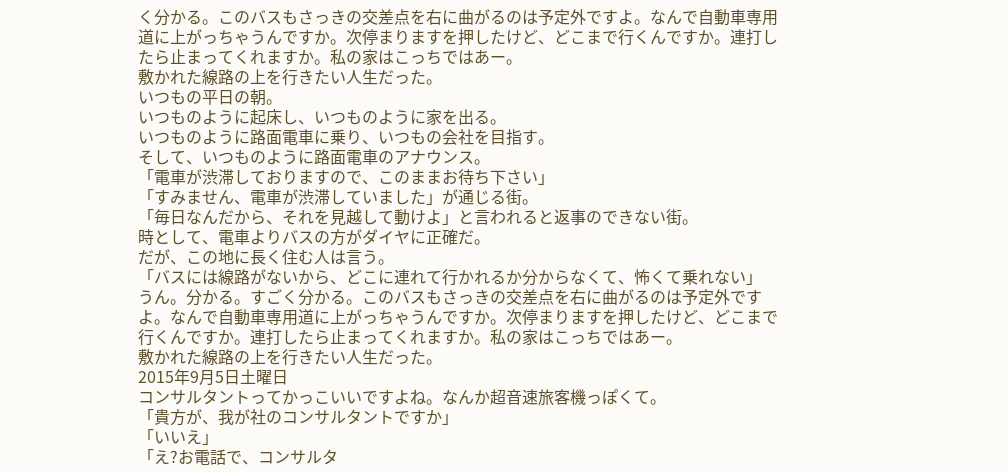く分かる。このバスもさっきの交差点を右に曲がるのは予定外ですよ。なんで自動車専用道に上がっちゃうんですか。次停まりますを押したけど、どこまで行くんですか。連打したら止まってくれますか。私の家はこっちではあー。
敷かれた線路の上を行きたい人生だった。
いつもの平日の朝。
いつものように起床し、いつものように家を出る。
いつものように路面電車に乗り、いつもの会社を目指す。
そして、いつものように路面電車のアナウンス。
「電車が渋滞しておりますので、このままお待ち下さい」
「すみません、電車が渋滞していました」が通じる街。
「毎日なんだから、それを見越して動けよ」と言われると返事のできない街。
時として、電車よりバスの方がダイヤに正確だ。
だが、この地に長く住む人は言う。
「バスには線路がないから、どこに連れて行かれるか分からなくて、怖くて乗れない」
うん。分かる。すごく分かる。このバスもさっきの交差点を右に曲がるのは予定外ですよ。なんで自動車専用道に上がっちゃうんですか。次停まりますを押したけど、どこまで行くんですか。連打したら止まってくれますか。私の家はこっちではあー。
敷かれた線路の上を行きたい人生だった。
2015年9月5日土曜日
コンサルタントってかっこいいですよね。なんか超音速旅客機っぽくて。
「貴方が、我が社のコンサルタントですか」
「いいえ」
「え?お電話で、コンサルタ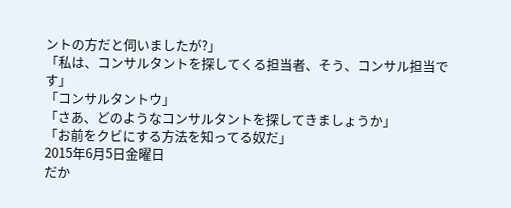ントの方だと伺いましたが?」
「私は、コンサルタントを探してくる担当者、そう、コンサル担当です」
「コンサルタントウ」
「さあ、どのようなコンサルタントを探してきましょうか」
「お前をクビにする方法を知ってる奴だ」
2015年6月5日金曜日
だか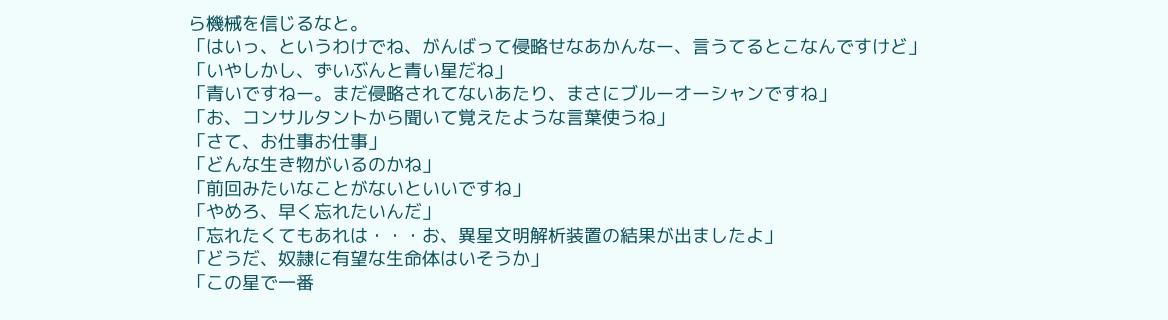ら機械を信じるなと。
「はいっ、というわけでね、がんばって侵略せなあかんなー、言うてるとこなんですけど」
「いやしかし、ずいぶんと青い星だね」
「青いですねー。まだ侵略されてないあたり、まさにブルーオーシャンですね」
「お、コンサルタントから聞いて覚えたような言葉使うね」
「さて、お仕事お仕事」
「どんな生き物がいるのかね」
「前回みたいなことがないといいですね」
「やめろ、早く忘れたいんだ」
「忘れたくてもあれは・・・お、異星文明解析装置の結果が出ましたよ」
「どうだ、奴隷に有望な生命体はいそうか」
「この星で一番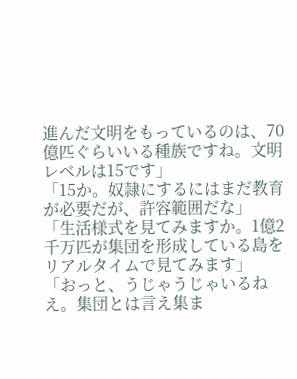進んだ文明をもっているのは、70億匹ぐらいいる種族ですね。文明レベルは15です」
「15か。奴隷にするにはまだ教育が必要だが、許容範囲だな」
「生活様式を見てみますか。1億2千万匹が集団を形成している島をリアルタイムで見てみます」
「おっと、うじゃうじゃいるねえ。集団とは言え集ま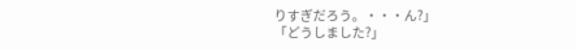りすぎだろう。・・・ん?」
「どうしました?」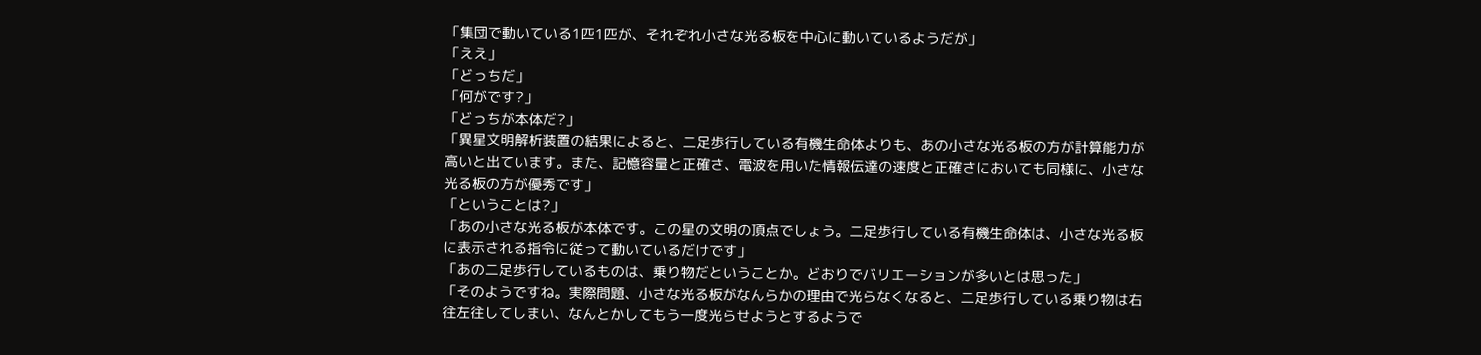「集団で動いている1匹1匹が、それぞれ小さな光る板を中心に動いているようだが」
「ええ」
「どっちだ」
「何がです?」
「どっちが本体だ?」
「異星文明解析装置の結果によると、二足歩行している有機生命体よりも、あの小さな光る板の方が計算能力が高いと出ています。また、記憶容量と正確さ、電波を用いた情報伝達の速度と正確さにおいても同様に、小さな光る板の方が優秀です」
「ということは?」
「あの小さな光る板が本体です。この星の文明の頂点でしょう。二足歩行している有機生命体は、小さな光る板に表示される指令に従って動いているだけです」
「あの二足歩行しているものは、乗り物だということか。どおりでバリエーションが多いとは思った」
「そのようですね。実際問題、小さな光る板がなんらかの理由で光らなくなると、二足歩行している乗り物は右往左往してしまい、なんとかしてもう一度光らせようとするようで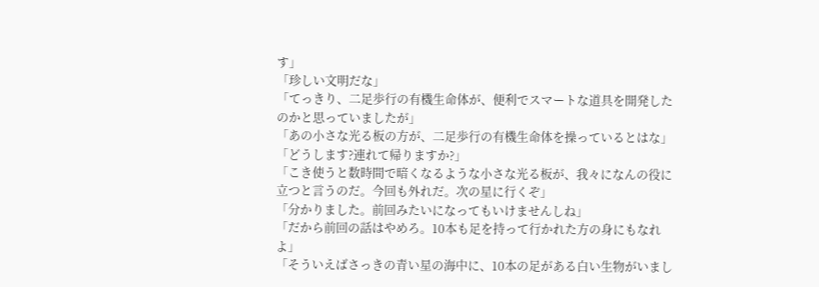す」
「珍しい文明だな」
「てっきり、二足歩行の有機生命体が、便利でスマートな道具を開発したのかと思っていましたが」
「あの小さな光る板の方が、二足歩行の有機生命体を操っているとはな」
「どうします?連れて帰りますか?」
「こき使うと数時間で暗くなるような小さな光る板が、我々になんの役に立つと言うのだ。今回も外れだ。次の星に行くぞ」
「分かりました。前回みたいになってもいけませんしね」
「だから前回の話はやめろ。10本も足を持って行かれた方の身にもなれよ」
「そういえばさっきの青い星の海中に、10本の足がある白い生物がいまし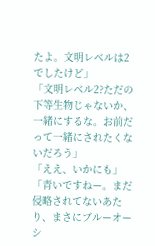たよ。文明レベルは2でしたけど」
「文明レベル2?ただの下等生物じゃないか、一緒にするな。お前だって一緒にされたくないだろう」
「ええ、いかにも」
「青いですねー。まだ侵略されてないあたり、まさにブルーオーシ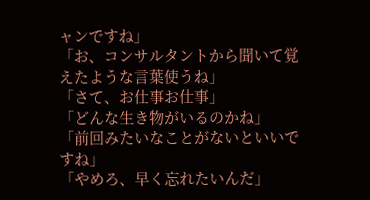ャンですね」
「お、コンサルタントから聞いて覚えたような言葉使うね」
「さて、お仕事お仕事」
「どんな生き物がいるのかね」
「前回みたいなことがないといいですね」
「やめろ、早く忘れたいんだ」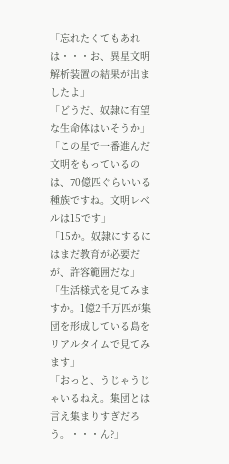「忘れたくてもあれは・・・お、異星文明解析装置の結果が出ましたよ」
「どうだ、奴隷に有望な生命体はいそうか」
「この星で一番進んだ文明をもっているのは、70億匹ぐらいいる種族ですね。文明レベルは15です」
「15か。奴隷にするにはまだ教育が必要だが、許容範囲だな」
「生活様式を見てみますか。1億2千万匹が集団を形成している島をリアルタイムで見てみます」
「おっと、うじゃうじゃいるねえ。集団とは言え集まりすぎだろう。・・・ん?」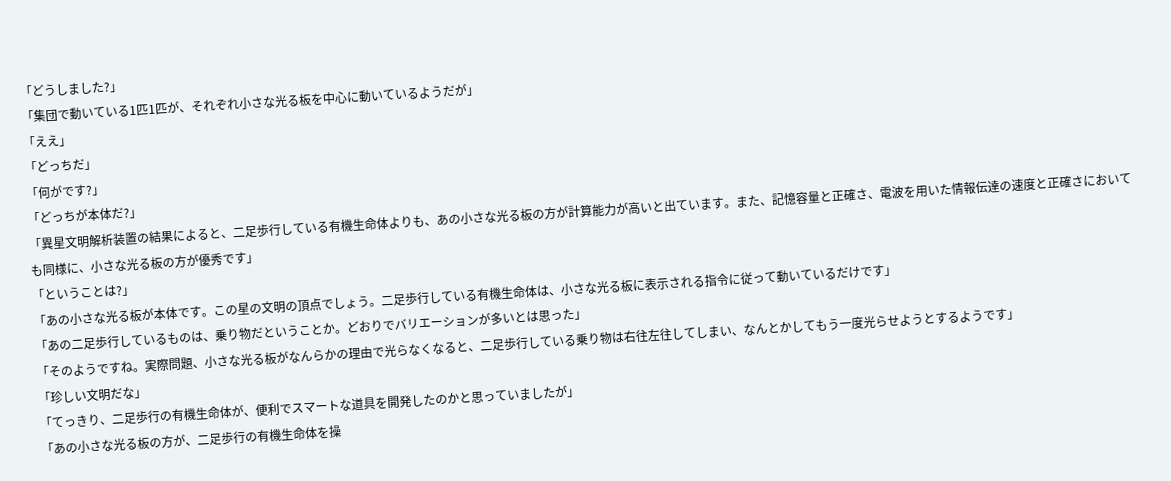「どうしました?」
「集団で動いている1匹1匹が、それぞれ小さな光る板を中心に動いているようだが」
「ええ」
「どっちだ」
「何がです?」
「どっちが本体だ?」
「異星文明解析装置の結果によると、二足歩行している有機生命体よりも、あの小さな光る板の方が計算能力が高いと出ています。また、記憶容量と正確さ、電波を用いた情報伝達の速度と正確さにおいても同様に、小さな光る板の方が優秀です」
「ということは?」
「あの小さな光る板が本体です。この星の文明の頂点でしょう。二足歩行している有機生命体は、小さな光る板に表示される指令に従って動いているだけです」
「あの二足歩行しているものは、乗り物だということか。どおりでバリエーションが多いとは思った」
「そのようですね。実際問題、小さな光る板がなんらかの理由で光らなくなると、二足歩行している乗り物は右往左往してしまい、なんとかしてもう一度光らせようとするようです」
「珍しい文明だな」
「てっきり、二足歩行の有機生命体が、便利でスマートな道具を開発したのかと思っていましたが」
「あの小さな光る板の方が、二足歩行の有機生命体を操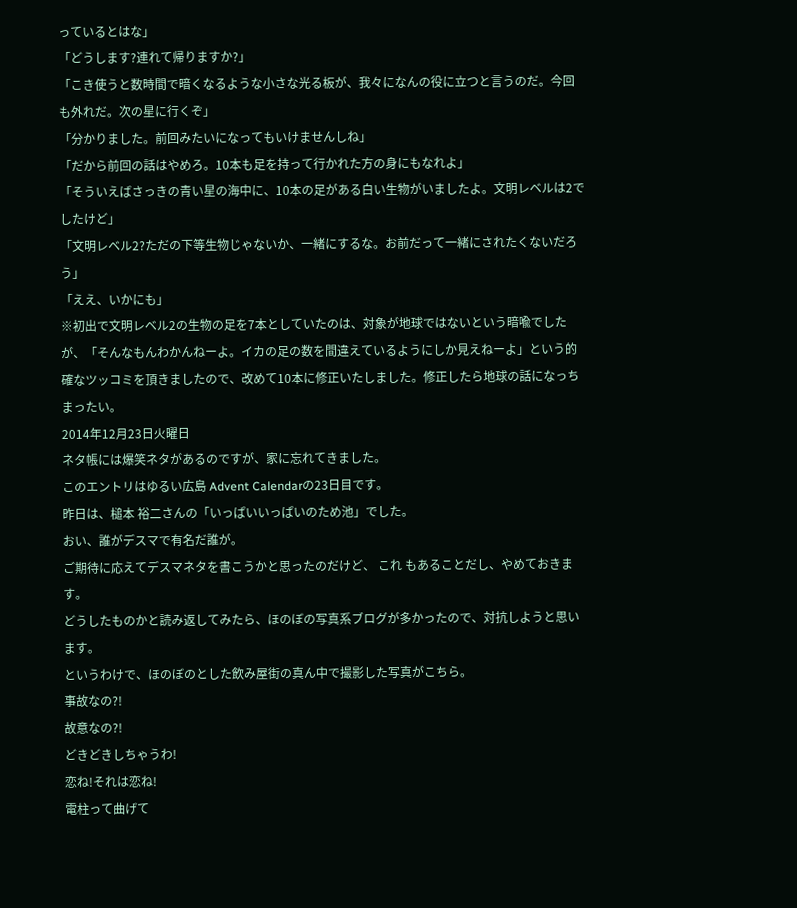っているとはな」
「どうします?連れて帰りますか?」
「こき使うと数時間で暗くなるような小さな光る板が、我々になんの役に立つと言うのだ。今回も外れだ。次の星に行くぞ」
「分かりました。前回みたいになってもいけませんしね」
「だから前回の話はやめろ。10本も足を持って行かれた方の身にもなれよ」
「そういえばさっきの青い星の海中に、10本の足がある白い生物がいましたよ。文明レベルは2でしたけど」
「文明レベル2?ただの下等生物じゃないか、一緒にするな。お前だって一緒にされたくないだろう」
「ええ、いかにも」
※初出で文明レベル2の生物の足を7本としていたのは、対象が地球ではないという暗喩でしたが、「そんなもんわかんねーよ。イカの足の数を間違えているようにしか見えねーよ」という的確なツッコミを頂きましたので、改めて10本に修正いたしました。修正したら地球の話になっちまったい。
2014年12月23日火曜日
ネタ帳には爆笑ネタがあるのですが、家に忘れてきました。
このエントリはゆるい広島 Advent Calendarの23日目です。
昨日は、槌本 裕二さんの「いっぱいいっぱいのため池」でした。
おい、誰がデスマで有名だ誰が。
ご期待に応えてデスマネタを書こうかと思ったのだけど、 これ もあることだし、やめておきます。
どうしたものかと読み返してみたら、ほのぼの写真系ブログが多かったので、対抗しようと思います。
というわけで、ほのぼのとした飲み屋街の真ん中で撮影した写真がこちら。
事故なの?!
故意なの?!
どきどきしちゃうわ!
恋ね!それは恋ね!
電柱って曲げて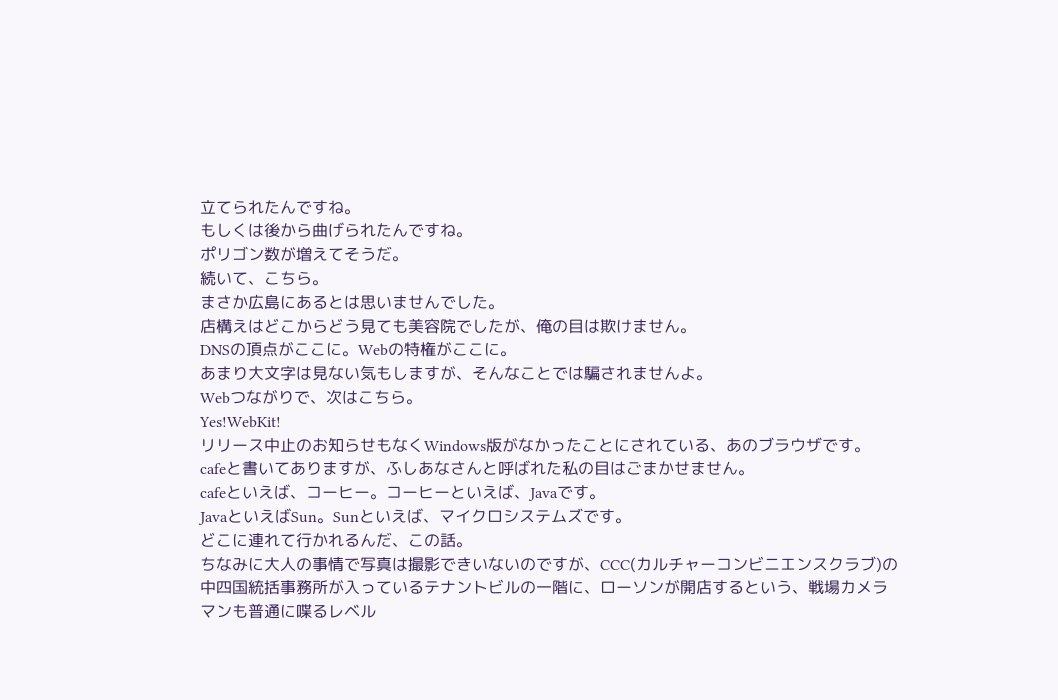立てられたんですね。
もしくは後から曲げられたんですね。
ポリゴン数が増えてそうだ。
続いて、こちら。
まさか広島にあるとは思いませんでした。
店構えはどこからどう見ても美容院でしたが、俺の目は欺けません。
DNSの頂点がここに。Webの特権がここに。
あまり大文字は見ない気もしますが、そんなことでは騙されませんよ。
Webつながりで、次はこちら。
Yes!WebKit!
リリース中止のお知らせもなくWindows版がなかったことにされている、あのブラウザです。
cafeと書いてありますが、ふしあなさんと呼ばれた私の目はごまかせません。
cafeといえば、コーヒー。コーヒーといえば、Javaです。
JavaといえばSun。Sunといえば、マイクロシステムズです。
どこに連れて行かれるんだ、この話。
ちなみに大人の事情で写真は撮影できいないのですが、CCC(カルチャーコンビニエンスクラブ)の中四国統括事務所が入っているテナントビルの一階に、ローソンが開店するという、戦場カメラマンも普通に喋るレベル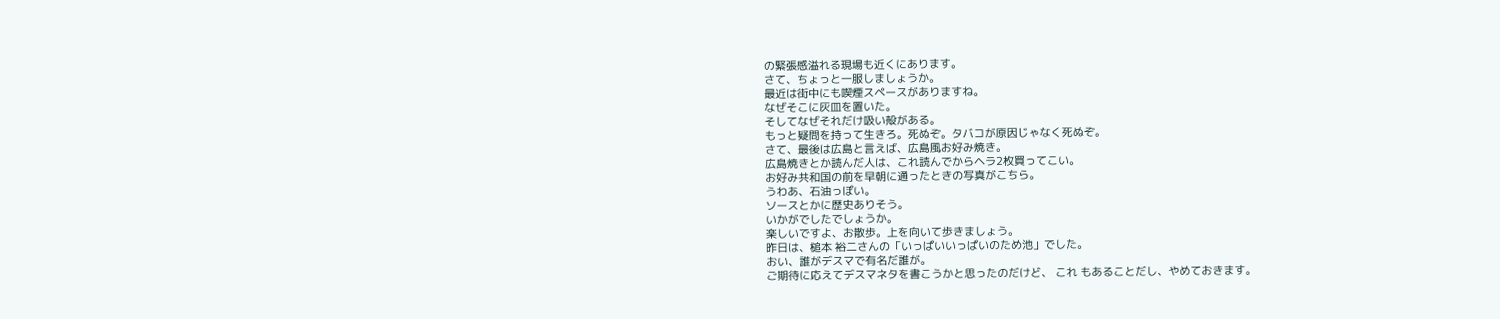の緊張感溢れる現場も近くにあります。
さて、ちょっと一服しましょうか。
最近は街中にも喫煙スペースがありますね。
なぜそこに灰皿を置いた。
そしてなぜそれだけ吸い殻がある。
もっと疑問を持って生きろ。死ぬぞ。タバコが原因じゃなく死ぬぞ。
さて、最後は広島と言えば、広島風お好み焼き。
広島焼きとか読んだ人は、これ読んでからヘラ2枚買ってこい。
お好み共和国の前を早朝に通ったときの写真がこちら。
うわあ、石油っぽい。
ソースとかに歴史ありそう。
いかがでしたでしょうか。
楽しいですよ、お散歩。上を向いて歩きましょう。
昨日は、槌本 裕二さんの「いっぱいいっぱいのため池」でした。
おい、誰がデスマで有名だ誰が。
ご期待に応えてデスマネタを書こうかと思ったのだけど、 これ もあることだし、やめておきます。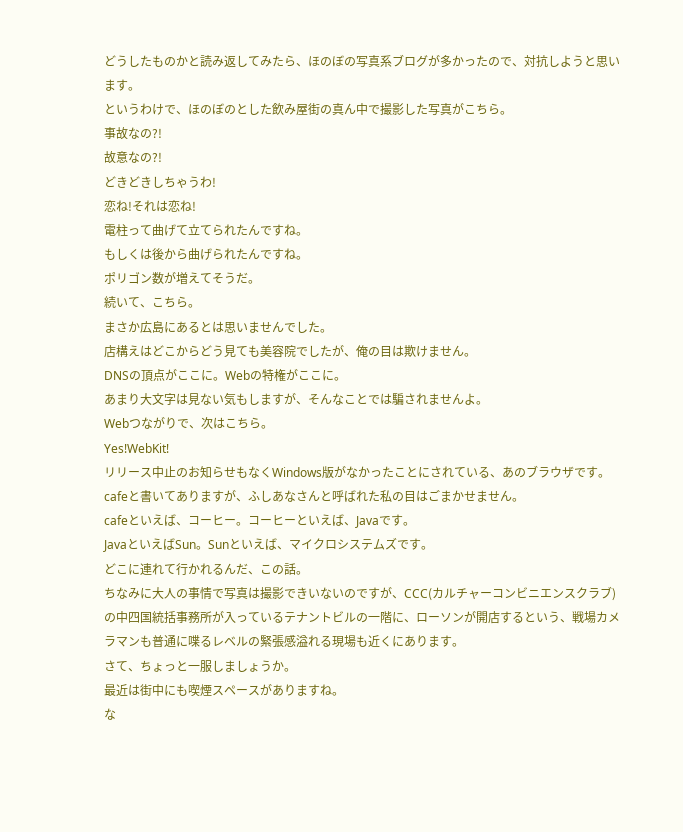どうしたものかと読み返してみたら、ほのぼの写真系ブログが多かったので、対抗しようと思います。
というわけで、ほのぼのとした飲み屋街の真ん中で撮影した写真がこちら。
事故なの?!
故意なの?!
どきどきしちゃうわ!
恋ね!それは恋ね!
電柱って曲げて立てられたんですね。
もしくは後から曲げられたんですね。
ポリゴン数が増えてそうだ。
続いて、こちら。
まさか広島にあるとは思いませんでした。
店構えはどこからどう見ても美容院でしたが、俺の目は欺けません。
DNSの頂点がここに。Webの特権がここに。
あまり大文字は見ない気もしますが、そんなことでは騙されませんよ。
Webつながりで、次はこちら。
Yes!WebKit!
リリース中止のお知らせもなくWindows版がなかったことにされている、あのブラウザです。
cafeと書いてありますが、ふしあなさんと呼ばれた私の目はごまかせません。
cafeといえば、コーヒー。コーヒーといえば、Javaです。
JavaといえばSun。Sunといえば、マイクロシステムズです。
どこに連れて行かれるんだ、この話。
ちなみに大人の事情で写真は撮影できいないのですが、CCC(カルチャーコンビニエンスクラブ)の中四国統括事務所が入っているテナントビルの一階に、ローソンが開店するという、戦場カメラマンも普通に喋るレベルの緊張感溢れる現場も近くにあります。
さて、ちょっと一服しましょうか。
最近は街中にも喫煙スペースがありますね。
な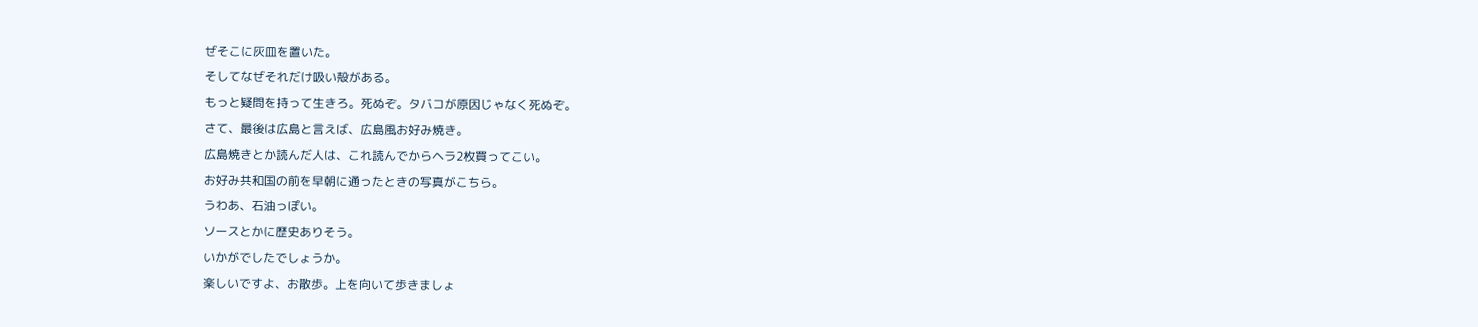ぜそこに灰皿を置いた。
そしてなぜそれだけ吸い殻がある。
もっと疑問を持って生きろ。死ぬぞ。タバコが原因じゃなく死ぬぞ。
さて、最後は広島と言えば、広島風お好み焼き。
広島焼きとか読んだ人は、これ読んでからヘラ2枚買ってこい。
お好み共和国の前を早朝に通ったときの写真がこちら。
うわあ、石油っぽい。
ソースとかに歴史ありそう。
いかがでしたでしょうか。
楽しいですよ、お散歩。上を向いて歩きましょ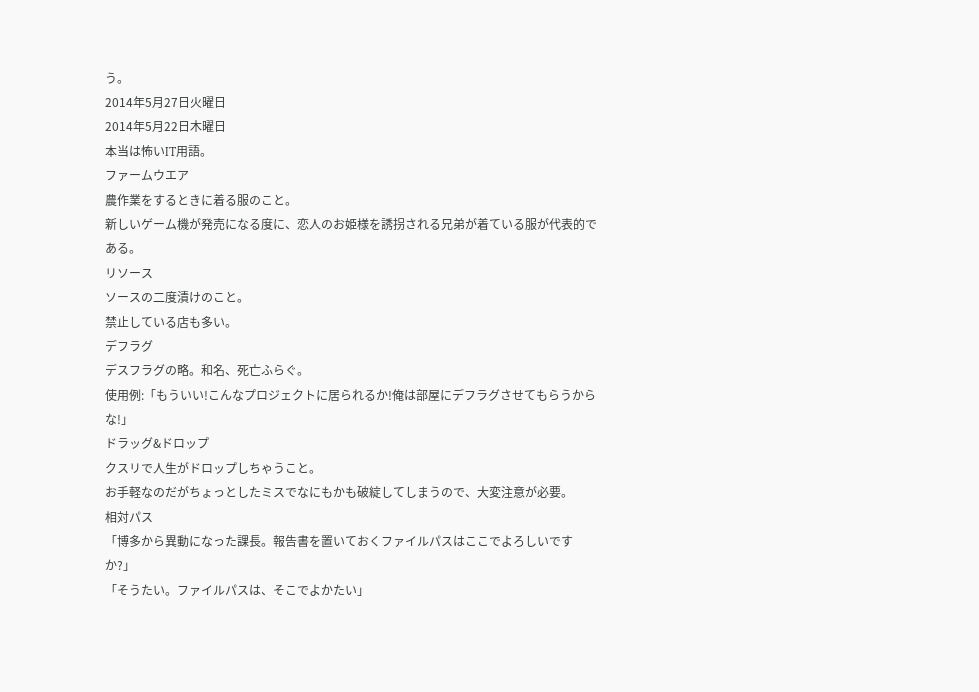う。
2014年5月27日火曜日
2014年5月22日木曜日
本当は怖いIT用語。
ファームウエア
農作業をするときに着る服のこと。
新しいゲーム機が発売になる度に、恋人のお姫様を誘拐される兄弟が着ている服が代表的である。
リソース
ソースの二度漬けのこと。
禁止している店も多い。
デフラグ
デスフラグの略。和名、死亡ふらぐ。
使用例:「もういい!こんなプロジェクトに居られるか!俺は部屋にデフラグさせてもらうからな!」
ドラッグ&ドロップ
クスリで人生がドロップしちゃうこと。
お手軽なのだがちょっとしたミスでなにもかも破綻してしまうので、大変注意が必要。
相対パス
「博多から異動になった課長。報告書を置いておくファイルパスはここでよろしいですか?」
「そうたい。ファイルパスは、そこでよかたい」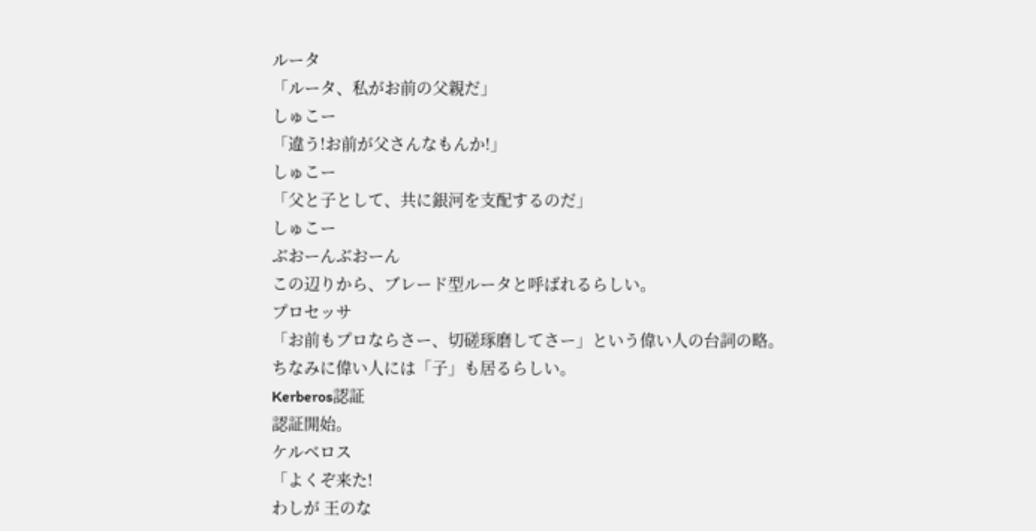ルータ
「ルータ、私がお前の父親だ」
しゅこー
「違う!お前が父さんなもんか!」
しゅこー
「父と子として、共に銀河を支配するのだ」
しゅこー
ぶおーんぶおーん
この辺りから、ブレード型ルータと呼ばれるらしい。
プロセッサ
「お前もプロならさー、切磋琢磨してさー」という偉い人の台詞の略。
ちなみに偉い人には「子」も居るらしい。
Kerberos認証
認証開始。
ケルベロス
「よくぞ来た!
わしが 王のな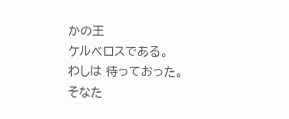かの王
ケルベロスである。
わしは 待っておった。
そなた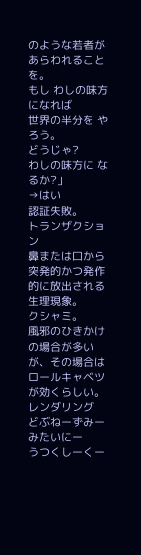のような若者が
あらわれることを。
もし わしの味方になれば
世界の半分を やろう。
どうじゃ?
わしの味方に なるか?」
→はい
認証失敗。
トランザクション
鼻または口から突発的かつ発作的に放出される生理現象。
クシャミ。
風邪のひきかけの場合が多いが、その場合はロールキャベツが効くらしい。
レンダリング
どぶねーずみーみたいにー
うつくしーくー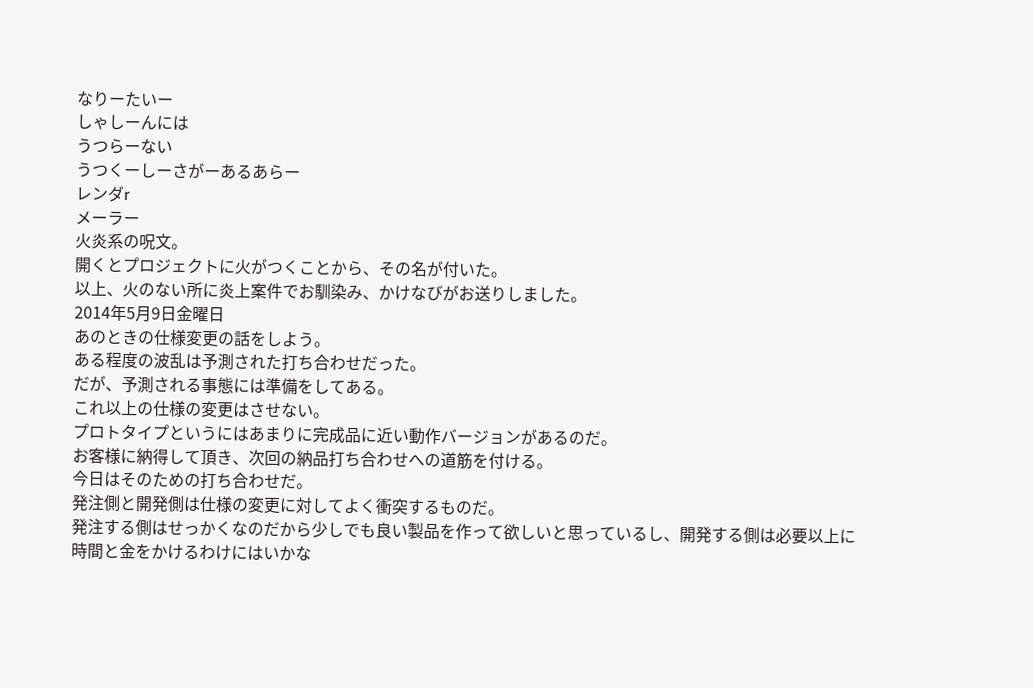なりーたいー
しゃしーんには
うつらーない
うつくーしーさがーあるあらー
レンダr
メーラー
火炎系の呪文。
開くとプロジェクトに火がつくことから、その名が付いた。
以上、火のない所に炎上案件でお馴染み、かけなびがお送りしました。
2014年5月9日金曜日
あのときの仕様変更の話をしよう。
ある程度の波乱は予測された打ち合わせだった。
だが、予測される事態には準備をしてある。
これ以上の仕様の変更はさせない。
プロトタイプというにはあまりに完成品に近い動作バージョンがあるのだ。
お客様に納得して頂き、次回の納品打ち合わせへの道筋を付ける。
今日はそのための打ち合わせだ。
発注側と開発側は仕様の変更に対してよく衝突するものだ。
発注する側はせっかくなのだから少しでも良い製品を作って欲しいと思っているし、開発する側は必要以上に時間と金をかけるわけにはいかな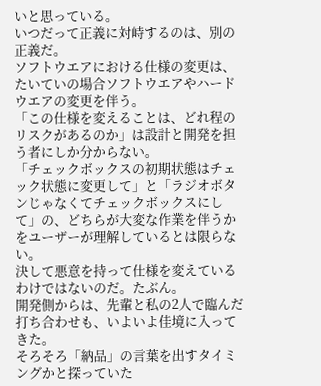いと思っている。
いつだって正義に対峙するのは、別の正義だ。
ソフトウエアにおける仕様の変更は、たいていの場合ソフトウエアやハードウエアの変更を伴う。
「この仕様を変えることは、どれ程のリスクがあるのか」は設計と開発を担う者にしか分からない。
「チェックボックスの初期状態はチェック状態に変更して」と「ラジオボタンじゃなくてチェックボックスにして」の、どちらが大変な作業を伴うかをユーザーが理解しているとは限らない。
決して悪意を持って仕様を変えているわけではないのだ。たぶん。
開発側からは、先輩と私の2人で臨んだ打ち合わせも、いよいよ佳境に入ってきた。
そろそろ「納品」の言葉を出すタイミングかと探っていた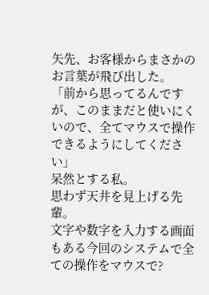矢先、お客様からまさかのお言葉が飛び出した。
「前から思ってるんですが、このままだと使いにくいので、全てマウスで操作できるようにしてください」
呆然とする私。
思わず天井を見上げる先輩。
文字や数字を入力する画面もある今回のシステムで全ての操作をマウスで?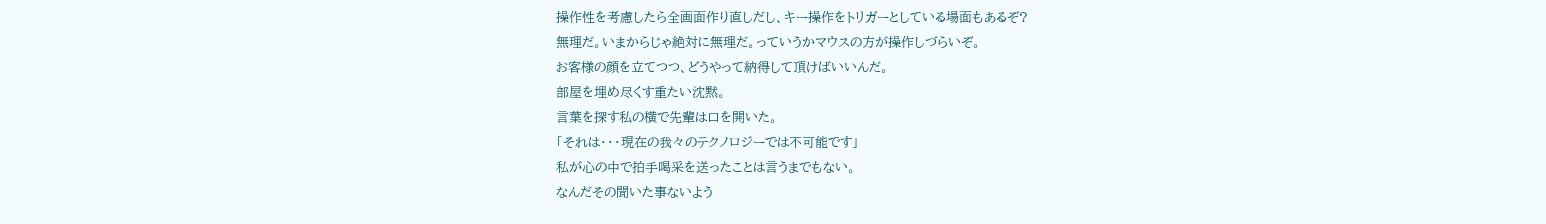操作性を考慮したら全画面作り直しだし、キー操作をトリガーとしている場面もあるぞ?
無理だ。いまからじゃ絶対に無理だ。っていうかマウスの方が操作しづらいぞ。
お客様の顔を立てつつ、どうやって納得して頂けばいいんだ。
部屋を埋め尽くす重たい沈黙。
言葉を探す私の横で先輩は口を開いた。
「それは・・・現在の我々のテクノロジーでは不可能です」
私が心の中で拍手喝采を送ったことは言うまでもない。
なんだその聞いた事ないよう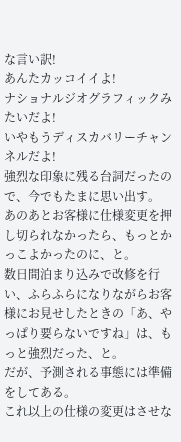な言い訳!
あんたカッコイイよ!
ナショナルジオグラフィックみたいだよ!
いやもうディスカバリーチャンネルだよ!
強烈な印象に残る台詞だったので、今でもたまに思い出す。
あのあとお客様に仕様変更を押し切られなかったら、もっとかっこよかったのに、と。
数日間泊まり込みで改修を行い、ふらふらになりながらお客様にお見せしたときの「あ、やっぱり要らないですね」は、もっと強烈だった、と。
だが、予測される事態には準備をしてある。
これ以上の仕様の変更はさせな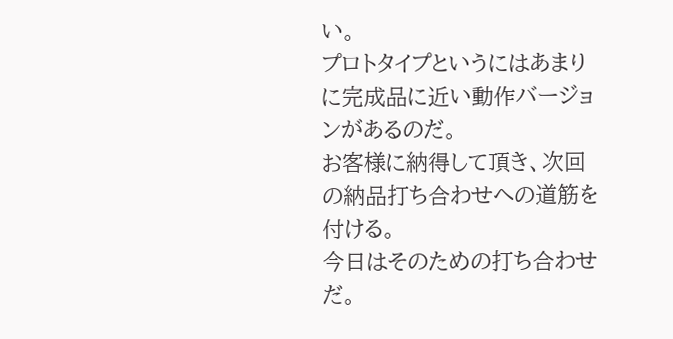い。
プロトタイプというにはあまりに完成品に近い動作バージョンがあるのだ。
お客様に納得して頂き、次回の納品打ち合わせへの道筋を付ける。
今日はそのための打ち合わせだ。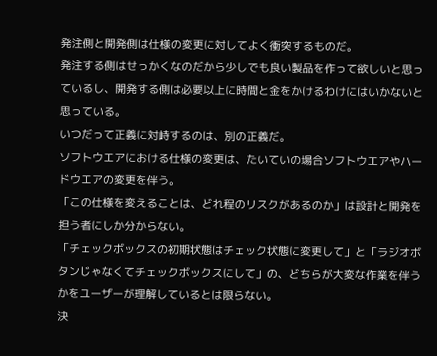発注側と開発側は仕様の変更に対してよく衝突するものだ。
発注する側はせっかくなのだから少しでも良い製品を作って欲しいと思っているし、開発する側は必要以上に時間と金をかけるわけにはいかないと思っている。
いつだって正義に対峙するのは、別の正義だ。
ソフトウエアにおける仕様の変更は、たいていの場合ソフトウエアやハードウエアの変更を伴う。
「この仕様を変えることは、どれ程のリスクがあるのか」は設計と開発を担う者にしか分からない。
「チェックボックスの初期状態はチェック状態に変更して」と「ラジオボタンじゃなくてチェックボックスにして」の、どちらが大変な作業を伴うかをユーザーが理解しているとは限らない。
決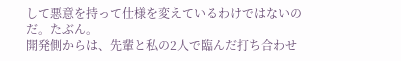して悪意を持って仕様を変えているわけではないのだ。たぶん。
開発側からは、先輩と私の2人で臨んだ打ち合わせ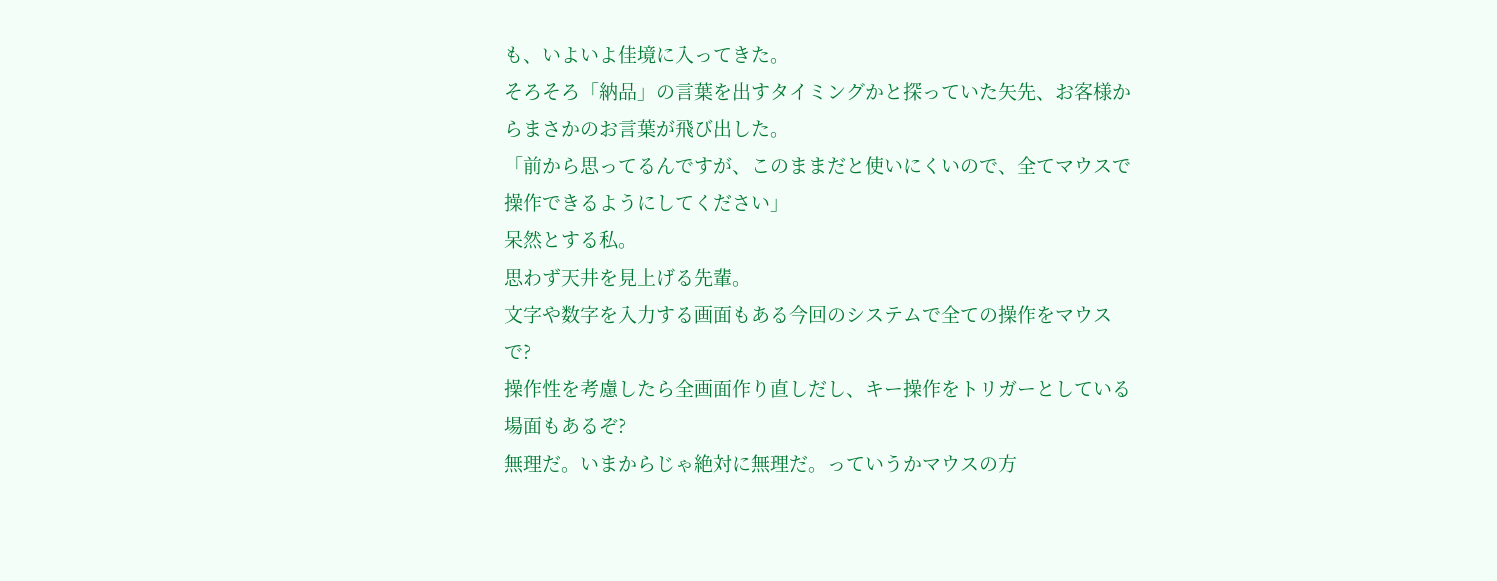も、いよいよ佳境に入ってきた。
そろそろ「納品」の言葉を出すタイミングかと探っていた矢先、お客様からまさかのお言葉が飛び出した。
「前から思ってるんですが、このままだと使いにくいので、全てマウスで操作できるようにしてください」
呆然とする私。
思わず天井を見上げる先輩。
文字や数字を入力する画面もある今回のシステムで全ての操作をマウスで?
操作性を考慮したら全画面作り直しだし、キー操作をトリガーとしている場面もあるぞ?
無理だ。いまからじゃ絶対に無理だ。っていうかマウスの方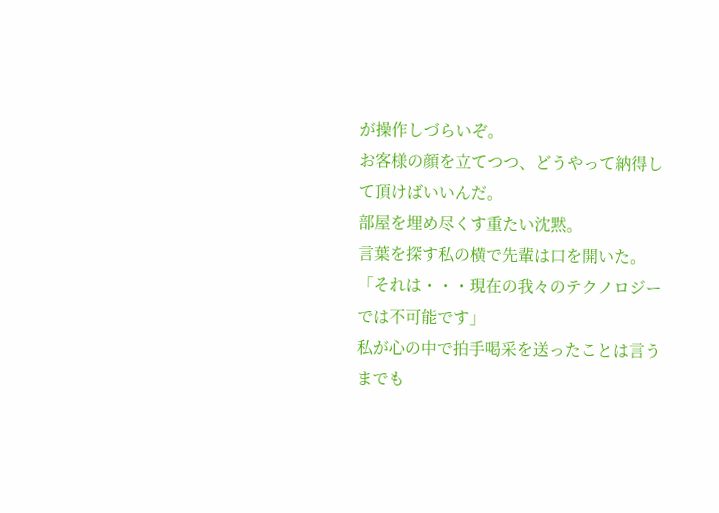が操作しづらいぞ。
お客様の顔を立てつつ、どうやって納得して頂けばいいんだ。
部屋を埋め尽くす重たい沈黙。
言葉を探す私の横で先輩は口を開いた。
「それは・・・現在の我々のテクノロジーでは不可能です」
私が心の中で拍手喝采を送ったことは言うまでも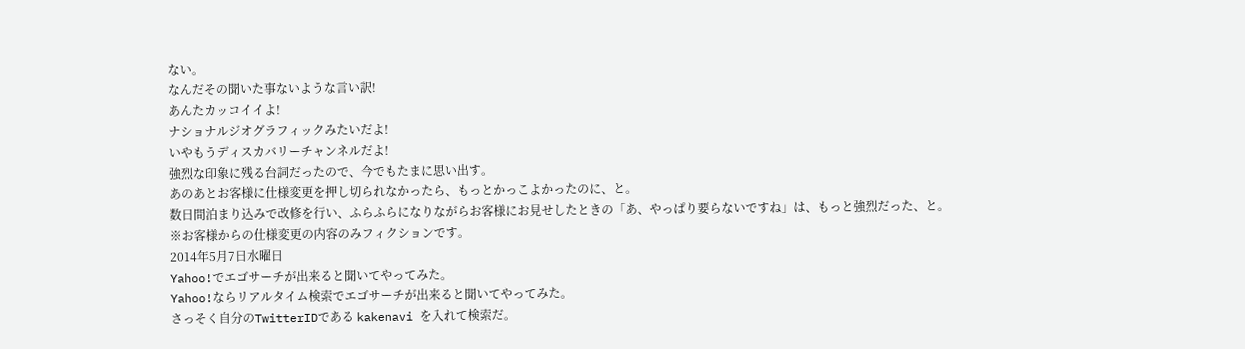ない。
なんだその聞いた事ないような言い訳!
あんたカッコイイよ!
ナショナルジオグラフィックみたいだよ!
いやもうディスカバリーチャンネルだよ!
強烈な印象に残る台詞だったので、今でもたまに思い出す。
あのあとお客様に仕様変更を押し切られなかったら、もっとかっこよかったのに、と。
数日間泊まり込みで改修を行い、ふらふらになりながらお客様にお見せしたときの「あ、やっぱり要らないですね」は、もっと強烈だった、と。
※お客様からの仕様変更の内容のみフィクションです。
2014年5月7日水曜日
Yahoo!でエゴサーチが出来ると聞いてやってみた。
Yahoo!ならリアルタイム検索でエゴサーチが出来ると聞いてやってみた。
さっそく自分のTwitterIDである kakenavi を入れて検索だ。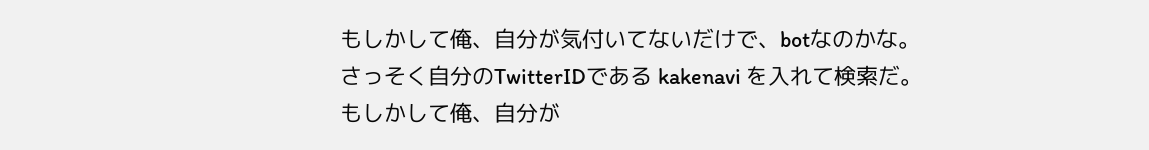もしかして俺、自分が気付いてないだけで、botなのかな。
さっそく自分のTwitterIDである kakenavi を入れて検索だ。
もしかして俺、自分が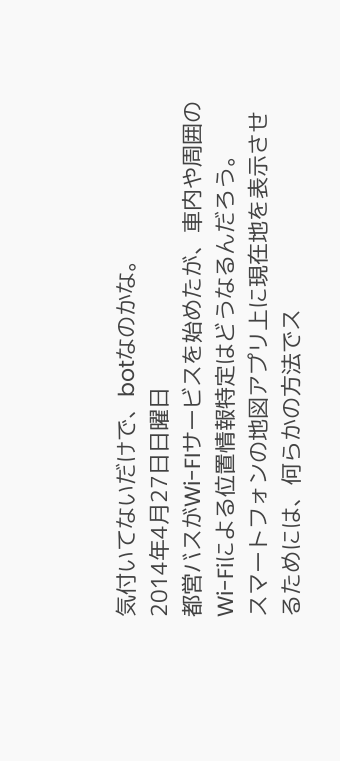気付いてないだけで、botなのかな。
2014年4月27日日曜日
都営バスがWi-FIサービスを始めたが、車内や周囲のWi-Fiによる位置情報特定はどうなるんだろう。
スマートフォンの地図アプリ上に現在地を表示させるためには、何らかの方法でス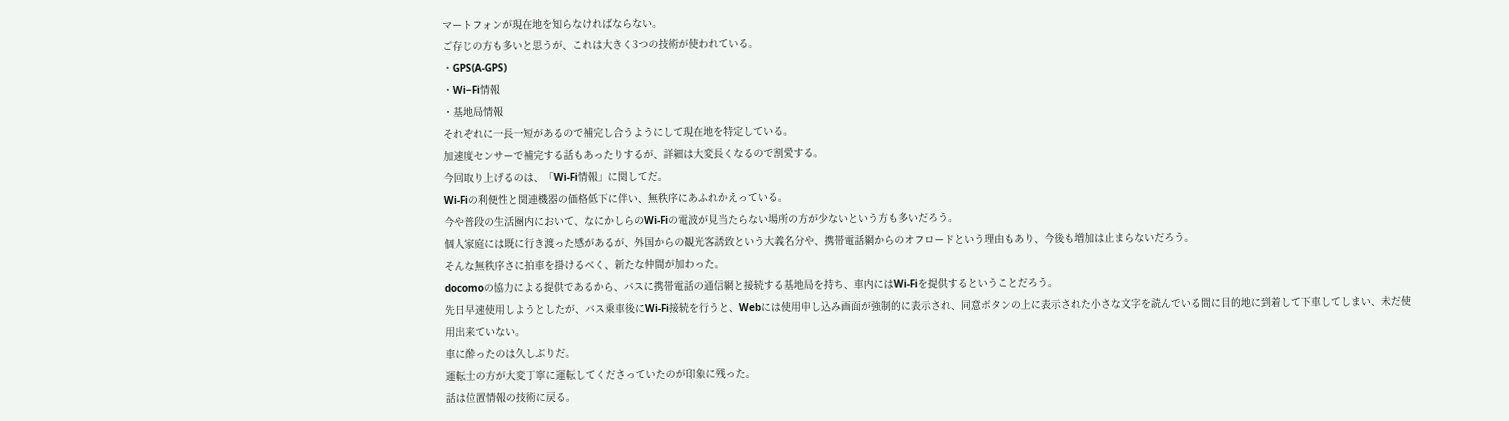マートフォンが現在地を知らなければならない。
ご存じの方も多いと思うが、これは大きく3つの技術が使われている。
・GPS(A-GPS)
・Wi−Fi情報
・基地局情報
それぞれに一長一短があるので補完し合うようにして現在地を特定している。
加速度センサーで補完する話もあったりするが、詳細は大変長くなるので割愛する。
今回取り上げるのは、「Wi-Fi情報」に関してだ。
Wi-Fiの利便性と関連機器の価格低下に伴い、無秩序にあふれかえっている。
今や普段の生活圏内において、なにかしらのWi-Fiの電波が見当たらない場所の方が少ないという方も多いだろう。
個人家庭には既に行き渡った感があるが、外国からの観光客誘致という大義名分や、携帯電話網からのオフロードという理由もあり、今後も増加は止まらないだろう。
そんな無秩序さに拍車を掛けるべく、新たな仲間が加わった。
docomoの協力による提供であるから、バスに携帯電話の通信網と接続する基地局を持ち、車内にはWi-Fiを提供するということだろう。
先日早速使用しようとしたが、バス乗車後にWi-Fi接続を行うと、Webには使用申し込み画面が強制的に表示され、同意ボタンの上に表示された小さな文字を読んでいる間に目的地に到着して下車してしまい、未だ使用出来ていない。
車に酔ったのは久しぶりだ。
運転士の方が大変丁寧に運転してくださっていたのが印象に残った。
話は位置情報の技術に戻る。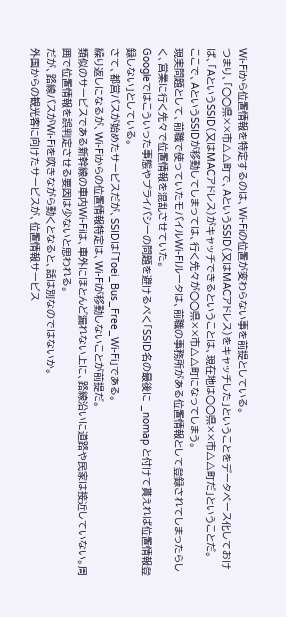Wi-Fiから位置情報を特定するのは、Wi-Fiの位置が変わらない事を前提としている。
つまり、「○○県××市△△町で、AというSSID(又はMACアドレス)をキャッチした」ということをデータベース化しておけば、「AというSSID(又はMACアドレス)がキャッチできるということは、現在地は○○県××市△△町だ」ということだ。
ここで、AというSSIDが移動してしまっては、行く先々が○○県××市△△町になってしまう。
現実問題として、前職で使っていたモバイルWi-FIルータは、前職の事務所がある位置情報として登録されてしまったらしく、営業に行く先々で位置情報を混乱させていた。
Googleではこういった事態やプライバシーの問題を避けるべく「SSID名の最後に _nomap と付けて貰えれば位置情報登録しない」としている。
さて、都営バスが始めたサービスだが、SSIDは「Toei_Bus_Free_Wi-Fi」である。
繰り返しになるが、Wi-Fiからの位置情報特定は、Wi-Fiが移動しないことが前提だ。
類似のサービスである新幹線の車内Wi-Fiは、車外にほとんど漏れない上に、路線沿いに道路や民家は接近していない。周囲で位置情報を誤判定させる要因は少ないと思われる。
だが、路線バスがWi-Fiを吹きながら動くとなると、話は別なのではないか。
外国からの観光客に向けたサービスが、位置情報サービス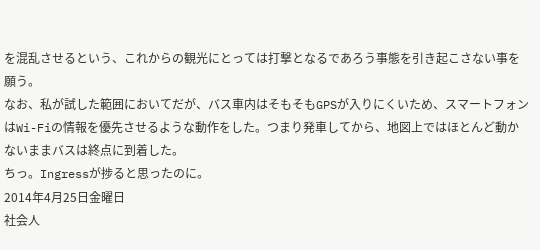を混乱させるという、これからの観光にとっては打撃となるであろう事態を引き起こさない事を願う。
なお、私が試した範囲においてだが、バス車内はそもそもGPSが入りにくいため、スマートフォンはWi-Fiの情報を優先させるような動作をした。つまり発車してから、地図上ではほとんど動かないままバスは終点に到着した。
ちっ。Ingressが捗ると思ったのに。
2014年4月25日金曜日
社会人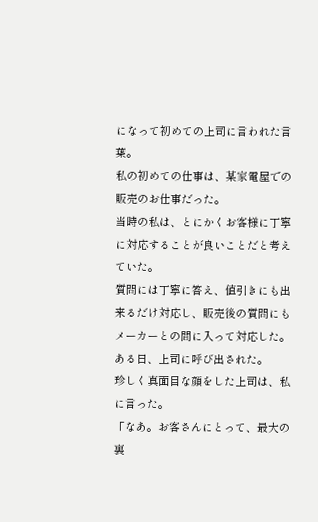になって初めての上司に言われた言葉。
私の初めての仕事は、某家電屋での販売のお仕事だった。
当時の私は、とにかくお客様に丁寧に対応することが良いことだと考えていた。
質問には丁寧に答え、値引きにも出来るだけ対応し、販売後の質問にもメーカーとの間に入って対応した。
ある日、上司に呼び出された。
珍しく真面目な顔をした上司は、私に言った。
「なあ。お客さんにとって、最大の裏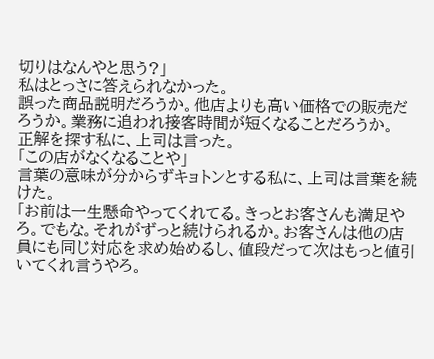切りはなんやと思う?」
私はとっさに答えられなかった。
誤った商品説明だろうか。他店よりも高い価格での販売だろうか。業務に追われ接客時間が短くなることだろうか。
正解を探す私に、上司は言った。
「この店がなくなることや」
言葉の意味が分からずキョトンとする私に、上司は言葉を続けた。
「お前は一生懸命やってくれてる。きっとお客さんも満足やろ。でもな。それがずっと続けられるか。お客さんは他の店員にも同じ対応を求め始めるし、値段だって次はもっと値引いてくれ言うやろ。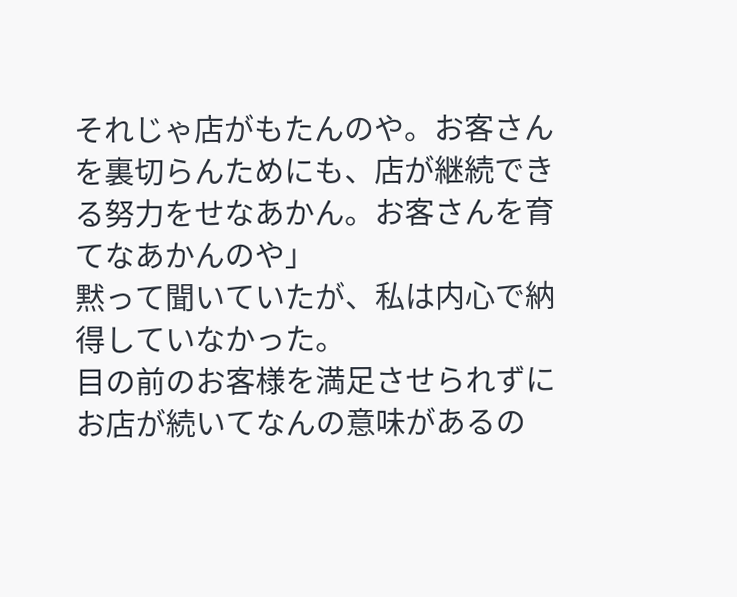それじゃ店がもたんのや。お客さんを裏切らんためにも、店が継続できる努力をせなあかん。お客さんを育てなあかんのや」
黙って聞いていたが、私は内心で納得していなかった。
目の前のお客様を満足させられずにお店が続いてなんの意味があるの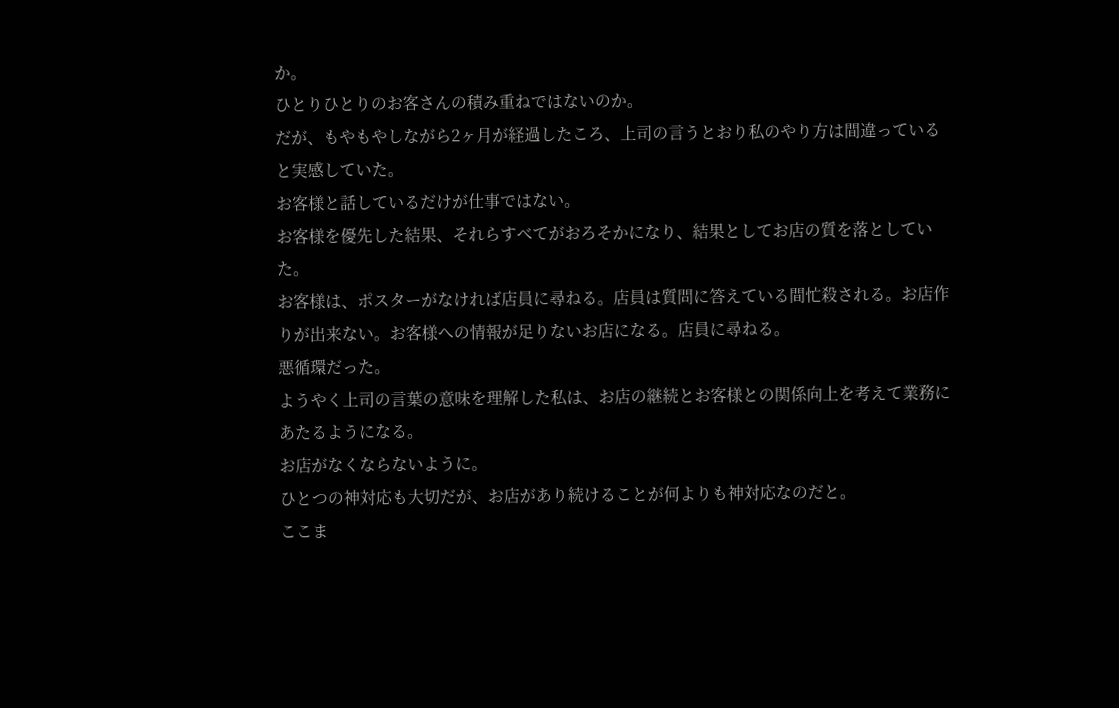か。
ひとりひとりのお客さんの積み重ねではないのか。
だが、もやもやしながら2ヶ月が経過したころ、上司の言うとおり私のやり方は間違っていると実感していた。
お客様と話しているだけが仕事ではない。
お客様を優先した結果、それらすべてがおろそかになり、結果としてお店の質を落としていた。
お客様は、ポスターがなければ店員に尋ねる。店員は質問に答えている間忙殺される。お店作りが出来ない。お客様への情報が足りないお店になる。店員に尋ねる。
悪循環だった。
ようやく上司の言葉の意味を理解した私は、お店の継続とお客様との関係向上を考えて業務にあたるようになる。
お店がなくならないように。
ひとつの神対応も大切だが、お店があり続けることが何よりも神対応なのだと。
ここま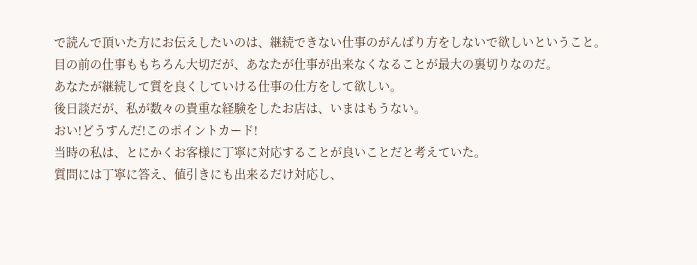で読んで頂いた方にお伝えしたいのは、継続できない仕事のがんばり方をしないで欲しいということ。
目の前の仕事ももちろん大切だが、あなたが仕事が出来なくなることが最大の裏切りなのだ。
あなたが継続して質を良くしていける仕事の仕方をして欲しい。
後日談だが、私が数々の貴重な経験をしたお店は、いまはもうない。
おい!どうすんだ!このポイントカード!
当時の私は、とにかくお客様に丁寧に対応することが良いことだと考えていた。
質問には丁寧に答え、値引きにも出来るだけ対応し、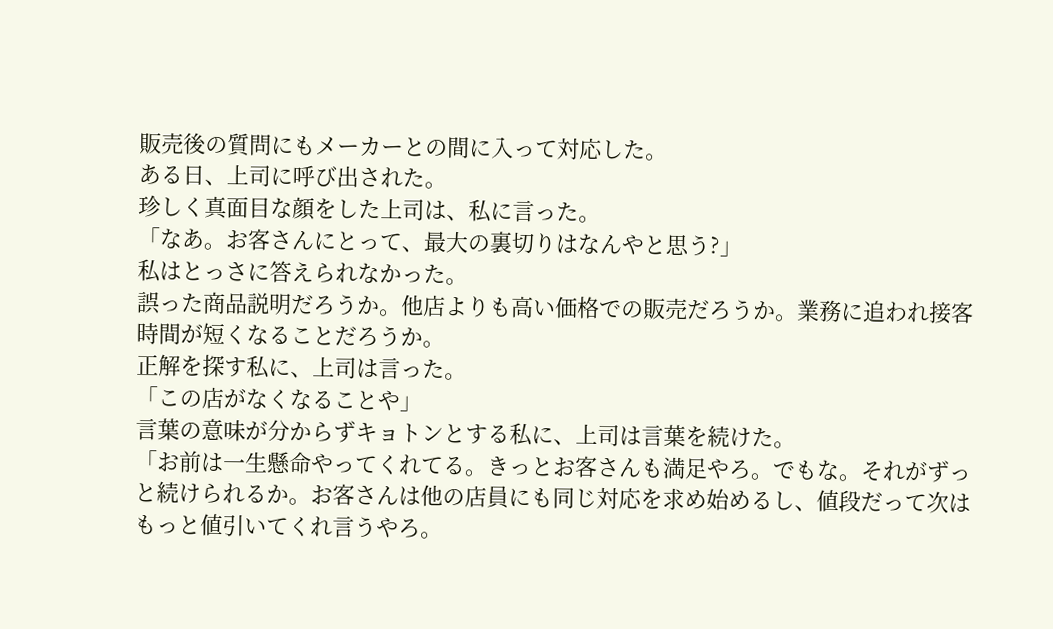販売後の質問にもメーカーとの間に入って対応した。
ある日、上司に呼び出された。
珍しく真面目な顔をした上司は、私に言った。
「なあ。お客さんにとって、最大の裏切りはなんやと思う?」
私はとっさに答えられなかった。
誤った商品説明だろうか。他店よりも高い価格での販売だろうか。業務に追われ接客時間が短くなることだろうか。
正解を探す私に、上司は言った。
「この店がなくなることや」
言葉の意味が分からずキョトンとする私に、上司は言葉を続けた。
「お前は一生懸命やってくれてる。きっとお客さんも満足やろ。でもな。それがずっと続けられるか。お客さんは他の店員にも同じ対応を求め始めるし、値段だって次はもっと値引いてくれ言うやろ。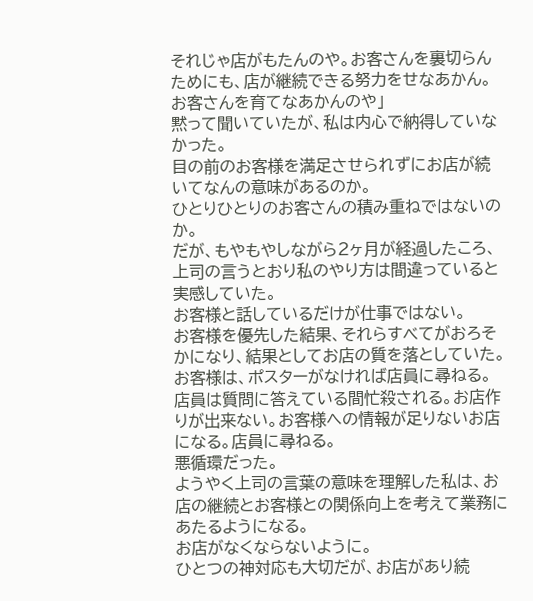それじゃ店がもたんのや。お客さんを裏切らんためにも、店が継続できる努力をせなあかん。お客さんを育てなあかんのや」
黙って聞いていたが、私は内心で納得していなかった。
目の前のお客様を満足させられずにお店が続いてなんの意味があるのか。
ひとりひとりのお客さんの積み重ねではないのか。
だが、もやもやしながら2ヶ月が経過したころ、上司の言うとおり私のやり方は間違っていると実感していた。
お客様と話しているだけが仕事ではない。
お客様を優先した結果、それらすべてがおろそかになり、結果としてお店の質を落としていた。
お客様は、ポスターがなければ店員に尋ねる。店員は質問に答えている間忙殺される。お店作りが出来ない。お客様への情報が足りないお店になる。店員に尋ねる。
悪循環だった。
ようやく上司の言葉の意味を理解した私は、お店の継続とお客様との関係向上を考えて業務にあたるようになる。
お店がなくならないように。
ひとつの神対応も大切だが、お店があり続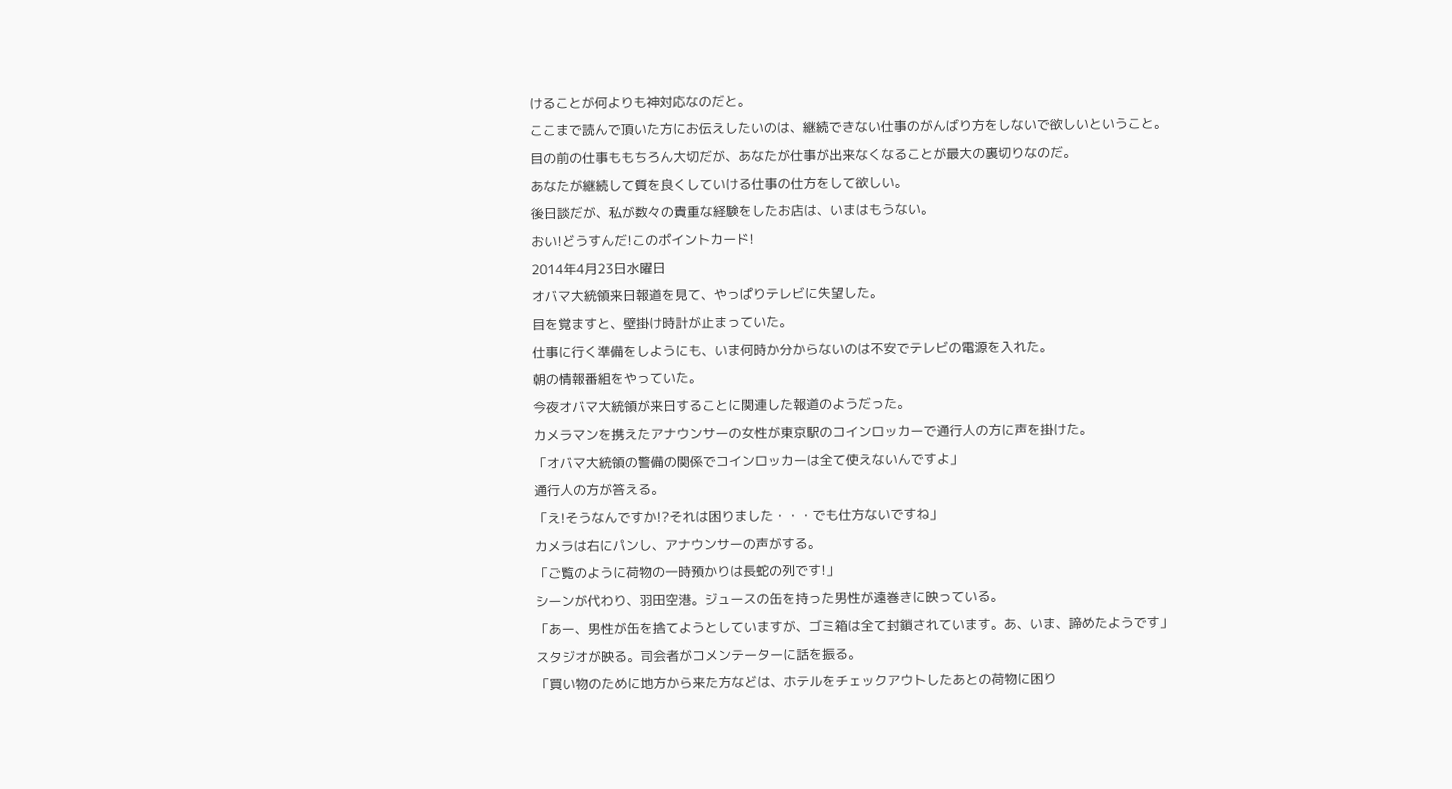けることが何よりも神対応なのだと。
ここまで読んで頂いた方にお伝えしたいのは、継続できない仕事のがんばり方をしないで欲しいということ。
目の前の仕事ももちろん大切だが、あなたが仕事が出来なくなることが最大の裏切りなのだ。
あなたが継続して質を良くしていける仕事の仕方をして欲しい。
後日談だが、私が数々の貴重な経験をしたお店は、いまはもうない。
おい!どうすんだ!このポイントカード!
2014年4月23日水曜日
オバマ大統領来日報道を見て、やっぱりテレビに失望した。
目を覚ますと、壁掛け時計が止まっていた。
仕事に行く準備をしようにも、いま何時か分からないのは不安でテレビの電源を入れた。
朝の情報番組をやっていた。
今夜オバマ大統領が来日することに関連した報道のようだった。
カメラマンを携えたアナウンサーの女性が東京駅のコインロッカーで通行人の方に声を掛けた。
「オバマ大統領の警備の関係でコインロッカーは全て使えないんですよ」
通行人の方が答える。
「え!そうなんですか!?それは困りました・・・でも仕方ないですね」
カメラは右にパンし、アナウンサーの声がする。
「ご覧のように荷物の一時預かりは長蛇の列です!」
シーンが代わり、羽田空港。ジュースの缶を持った男性が遠巻きに映っている。
「あー、男性が缶を捨てようとしていますが、ゴミ箱は全て封鎖されています。あ、いま、諦めたようです」
スタジオが映る。司会者がコメンテーターに話を振る。
「買い物のために地方から来た方などは、ホテルをチェックアウトしたあとの荷物に困り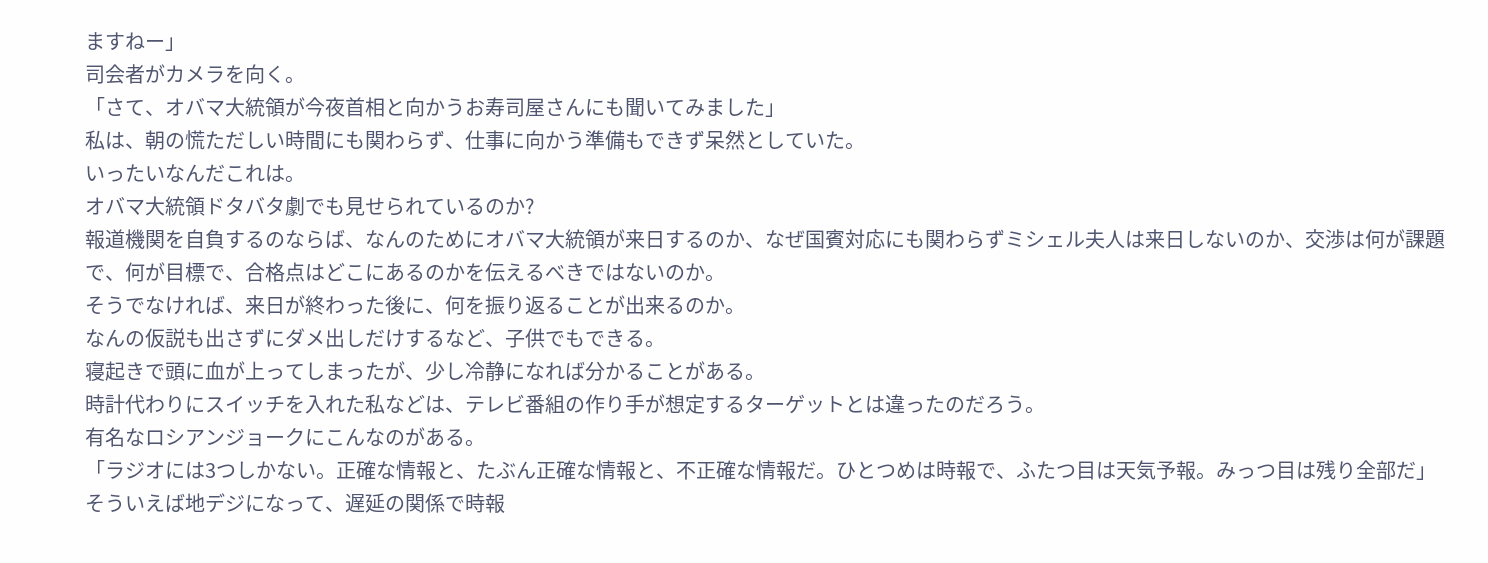ますねー」
司会者がカメラを向く。
「さて、オバマ大統領が今夜首相と向かうお寿司屋さんにも聞いてみました」
私は、朝の慌ただしい時間にも関わらず、仕事に向かう準備もできず呆然としていた。
いったいなんだこれは。
オバマ大統領ドタバタ劇でも見せられているのか?
報道機関を自負するのならば、なんのためにオバマ大統領が来日するのか、なぜ国賓対応にも関わらずミシェル夫人は来日しないのか、交渉は何が課題で、何が目標で、合格点はどこにあるのかを伝えるべきではないのか。
そうでなければ、来日が終わった後に、何を振り返ることが出来るのか。
なんの仮説も出さずにダメ出しだけするなど、子供でもできる。
寝起きで頭に血が上ってしまったが、少し冷静になれば分かることがある。
時計代わりにスイッチを入れた私などは、テレビ番組の作り手が想定するターゲットとは違ったのだろう。
有名なロシアンジョークにこんなのがある。
「ラジオには3つしかない。正確な情報と、たぶん正確な情報と、不正確な情報だ。ひとつめは時報で、ふたつ目は天気予報。みっつ目は残り全部だ」
そういえば地デジになって、遅延の関係で時報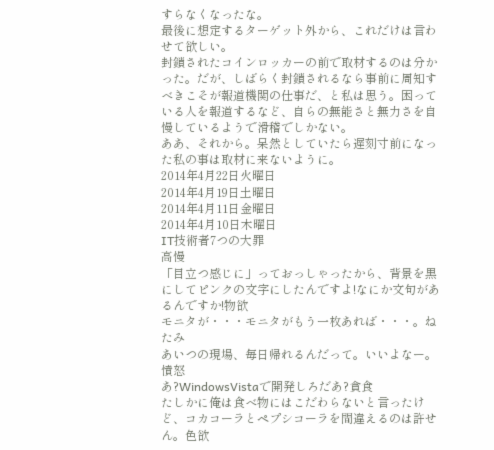すらなくなったな。
最後に想定するターゲット外から、これだけは言わせて欲しい。
封鎖されたコインロッカーの前で取材するのは分かった。だが、しばらく封鎖されるなら事前に周知すべきこそが報道機関の仕事だ、と私は思う。困っている人を報道するなど、自らの無能さと無力さを自慢しているようで滑稽でしかない。
ああ、それから。呆然としていたら遅刻寸前になった私の事は取材に来ないように。
2014年4月22日火曜日
2014年4月19日土曜日
2014年4月11日金曜日
2014年4月10日木曜日
IT技術者7つの大罪
高慢
「目立つ感じに」っておっしゃったから、背景を黒にしてピンクの文字にしたんですよ!なにか文句があるんですか!物欲
モニタが・・・モニタがもう一枚あれば・・・。ねたみ
あいつの現場、毎日帰れるんだって。いいよなー。憤怒
あ?WindowsVistaで開発しろだあ?貪食
たしかに俺は食べ物にはこだわらないと言ったけど、コカコーラとペプシコーラを間違えるのは許せん。色欲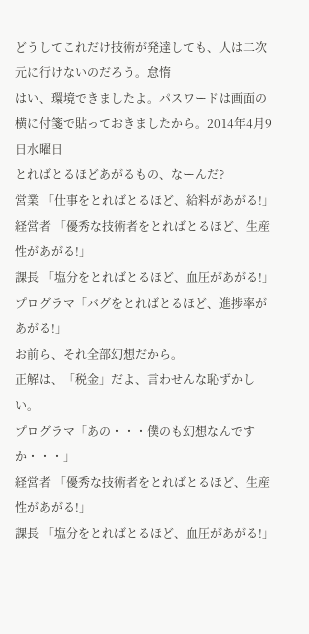どうしてこれだけ技術が発達しても、人は二次元に行けないのだろう。怠惰
はい、環境できましたよ。パスワードは画面の横に付箋で貼っておきましたから。2014年4月9日水曜日
とればとるほどあがるもの、なーんだ?
営業 「仕事をとればとるほど、給料があがる!」
経営者 「優秀な技術者をとればとるほど、生産性があがる!」
課長 「塩分をとればとるほど、血圧があがる!」
プログラマ「バグをとればとるほど、進捗率があがる!」
お前ら、それ全部幻想だから。
正解は、「税金」だよ、言わせんな恥ずかしい。
プログラマ「あの・・・僕のも幻想なんですか・・・」
経営者 「優秀な技術者をとればとるほど、生産性があがる!」
課長 「塩分をとればとるほど、血圧があがる!」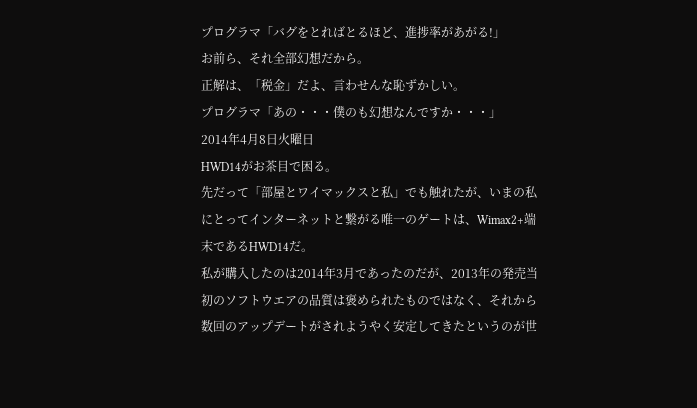プログラマ「バグをとればとるほど、進捗率があがる!」
お前ら、それ全部幻想だから。
正解は、「税金」だよ、言わせんな恥ずかしい。
プログラマ「あの・・・僕のも幻想なんですか・・・」
2014年4月8日火曜日
HWD14がお茶目で困る。
先だって「部屋とワイマックスと私」でも触れたが、いまの私にとってインターネットと繋がる唯一のゲートは、Wimax2+端末であるHWD14だ。
私が購入したのは2014年3月であったのだが、2013年の発売当初のソフトウエアの品質は褒められたものではなく、それから数回のアップデートがされようやく安定してきたというのが世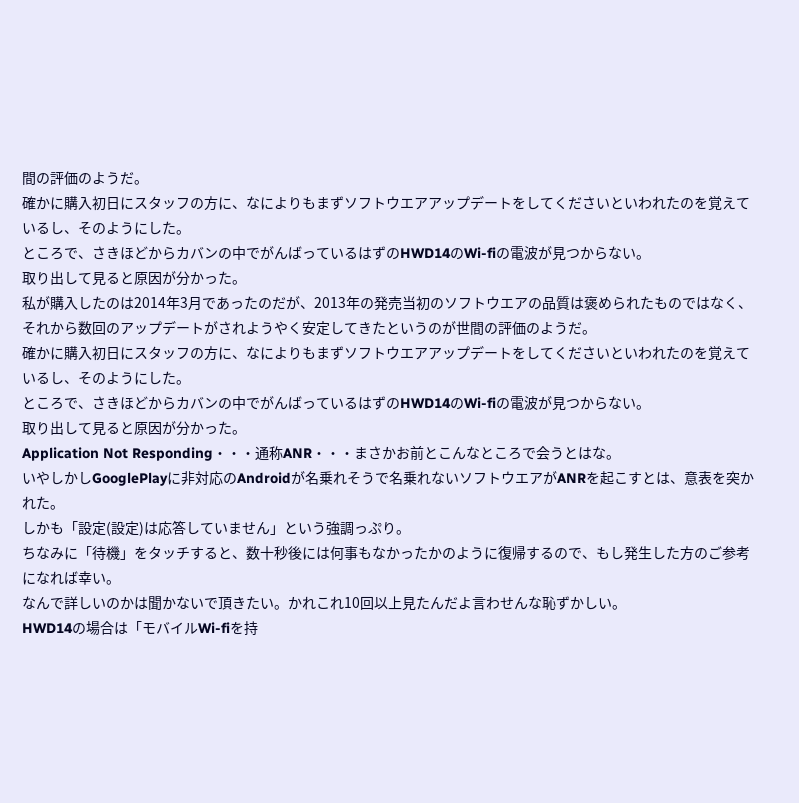間の評価のようだ。
確かに購入初日にスタッフの方に、なによりもまずソフトウエアアップデートをしてくださいといわれたのを覚えているし、そのようにした。
ところで、さきほどからカバンの中でがんばっているはずのHWD14のWi-fiの電波が見つからない。
取り出して見ると原因が分かった。
私が購入したのは2014年3月であったのだが、2013年の発売当初のソフトウエアの品質は褒められたものではなく、それから数回のアップデートがされようやく安定してきたというのが世間の評価のようだ。
確かに購入初日にスタッフの方に、なによりもまずソフトウエアアップデートをしてくださいといわれたのを覚えているし、そのようにした。
ところで、さきほどからカバンの中でがんばっているはずのHWD14のWi-fiの電波が見つからない。
取り出して見ると原因が分かった。
Application Not Responding・・・通称ANR・・・まさかお前とこんなところで会うとはな。
いやしかしGooglePlayに非対応のAndroidが名乗れそうで名乗れないソフトウエアがANRを起こすとは、意表を突かれた。
しかも「設定(設定)は応答していません」という強調っぷり。
ちなみに「待機」をタッチすると、数十秒後には何事もなかったかのように復帰するので、もし発生した方のご参考になれば幸い。
なんで詳しいのかは聞かないで頂きたい。かれこれ10回以上見たんだよ言わせんな恥ずかしい。
HWD14の場合は「モバイルWi-fiを持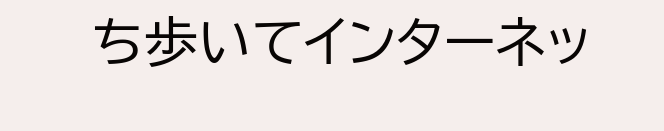ち歩いてインターネッ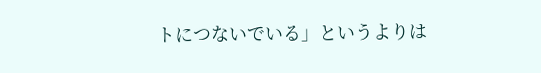トにつないでいる」というよりは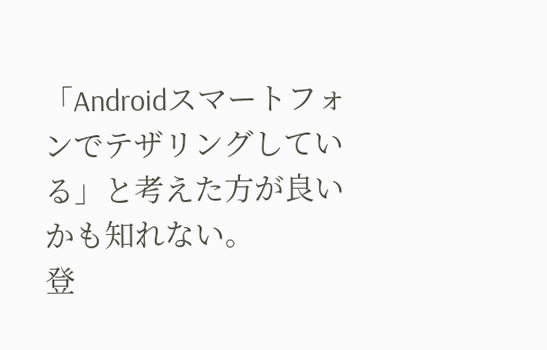「Androidスマートフォンでテザリングしている」と考えた方が良いかも知れない。
登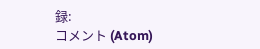録:
コメント (Atom)